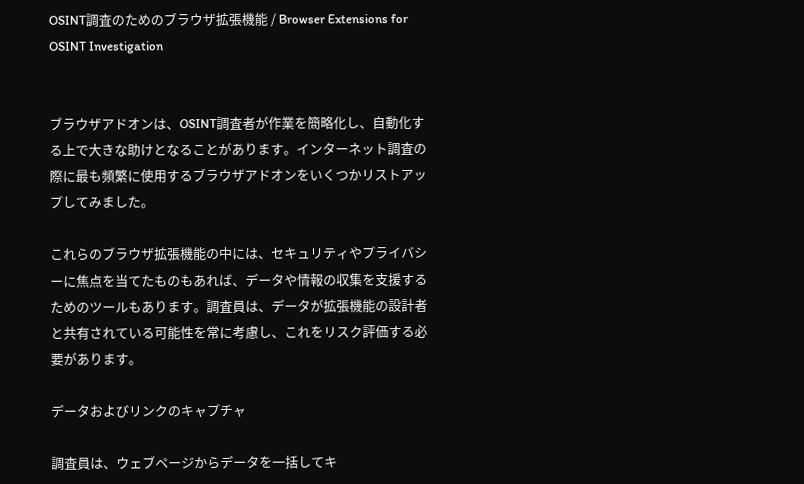OSINT調査のためのブラウザ拡張機能 / Browser Extensions for OSINT Investigation


ブラウザアドオンは、OSINT調査者が作業を簡略化し、自動化する上で大きな助けとなることがあります。インターネット調査の際に最も頻繁に使用するブラウザアドオンをいくつかリストアップしてみました。

これらのブラウザ拡張機能の中には、セキュリティやプライバシーに焦点を当てたものもあれば、データや情報の収集を支援するためのツールもあります。調査員は、データが拡張機能の設計者と共有されている可能性を常に考慮し、これをリスク評価する必要があります。

データおよびリンクのキャプチャ

調査員は、ウェブページからデータを一括してキ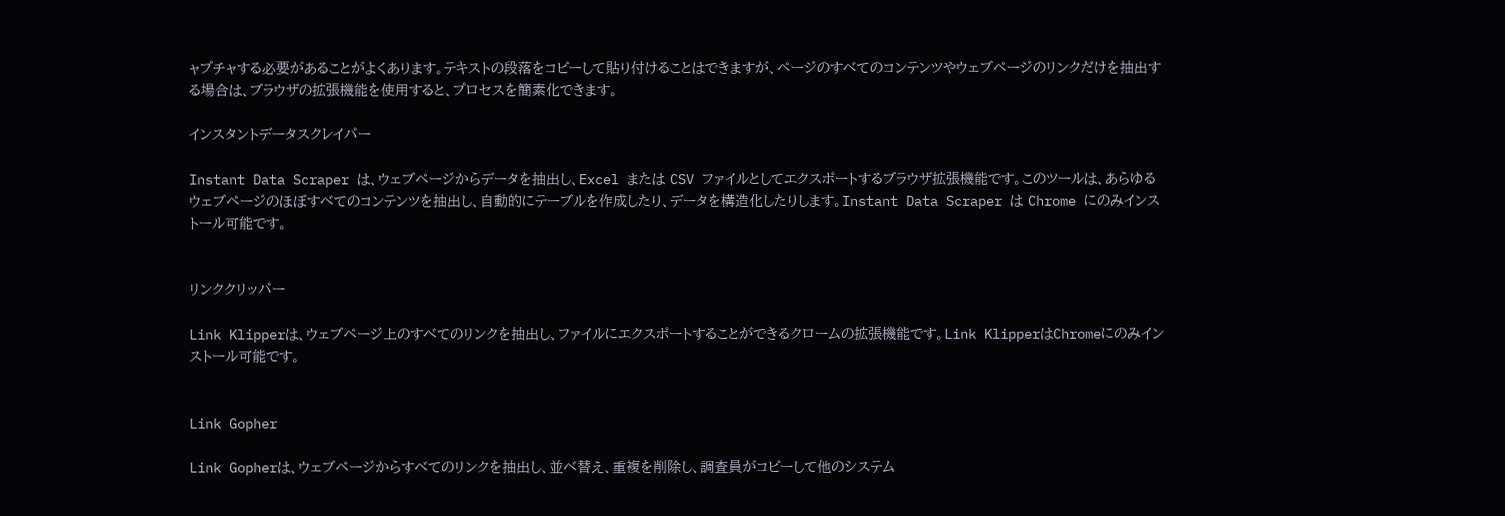ャプチャする必要があることがよくあります。テキストの段落をコピーして貼り付けることはできますが、ページのすべてのコンテンツやウェブページのリンクだけを抽出する場合は、ブラウザの拡張機能を使用すると、プロセスを簡素化できます。

インスタントデータスクレイパー

Instant Data Scraper は、ウェブページからデータを抽出し、Excel または CSV ファイルとしてエクスポートするブラウザ拡張機能です。このツールは、あらゆるウェブページのほぼすべてのコンテンツを抽出し、自動的にテーブルを作成したり、データを構造化したりします。Instant Data Scraper は Chrome にのみインストール可能です。


リンククリッパー

Link Klipperは、ウェブページ上のすべてのリンクを抽出し、ファイルにエクスポートすることができるクロームの拡張機能です。Link KlipperはChromeにのみインストール可能です。


Link Gopher

Link Gopherは、ウェブページからすべてのリンクを抽出し、並べ替え、重複を削除し、調査員がコピーして他のシステム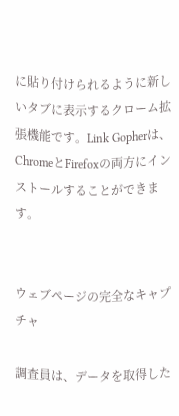に貼り付けられるように新しいタブに表示するクローム拡張機能です。Link Gopherは、ChromeとFirefoxの両方にインストールすることができます。


ウェブページの完全なキャプチャ

調査員は、データを取得した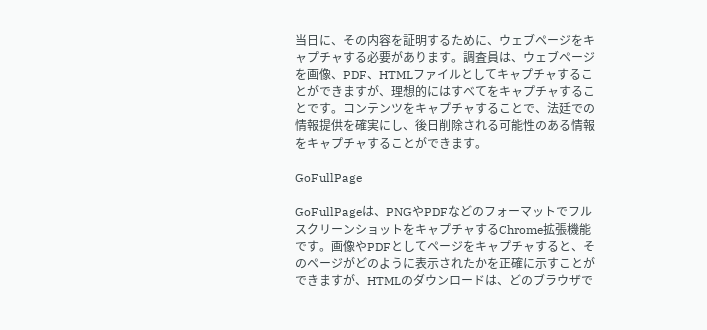当日に、その内容を証明するために、ウェブページをキャプチャする必要があります。調査員は、ウェブページを画像、PDF、HTMLファイルとしてキャプチャすることができますが、理想的にはすべてをキャプチャすることです。コンテンツをキャプチャすることで、法廷での情報提供を確実にし、後日削除される可能性のある情報をキャプチャすることができます。

GoFullPage

GoFullPageは、PNGやPDFなどのフォーマットでフルスクリーンショットをキャプチャするChrome拡張機能です。画像やPDFとしてページをキャプチャすると、そのページがどのように表示されたかを正確に示すことができますが、HTMLのダウンロードは、どのブラウザで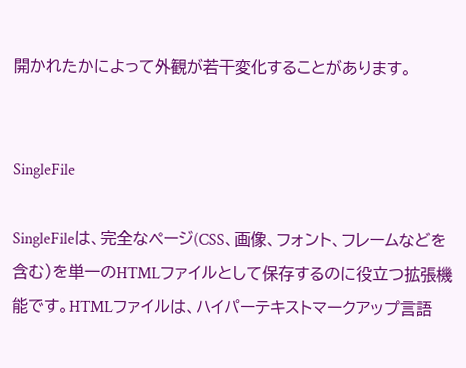開かれたかによって外観が若干変化することがあります。


SingleFile

SingleFileは、完全なページ(CSS、画像、フォント、フレームなどを含む)を単一のHTMLファイルとして保存するのに役立つ拡張機能です。HTMLファイルは、ハイパーテキストマークアップ言語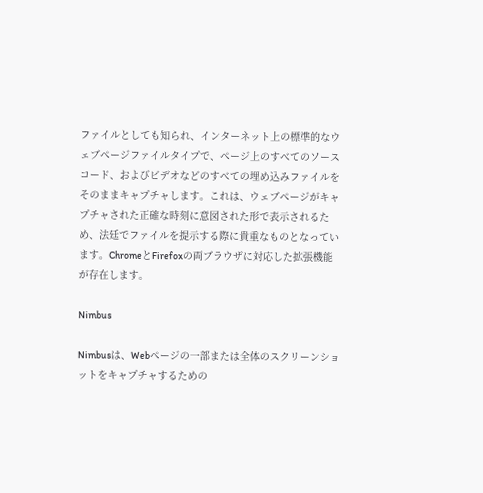ファイルとしても知られ、インターネット上の標準的なウェブページファイルタイプで、ページ上のすべてのソースコード、およびビデオなどのすべての埋め込みファイルをそのままキャプチャします。これは、ウェブページがキャプチャされた正確な時刻に意図された形で表示されるため、法廷でファイルを提示する際に貴重なものとなっています。ChromeとFirefoxの両ブラウザに対応した拡張機能が存在します。

Nimbus

Nimbusは、Webページの一部または全体のスクリーンショットをキャプチャするための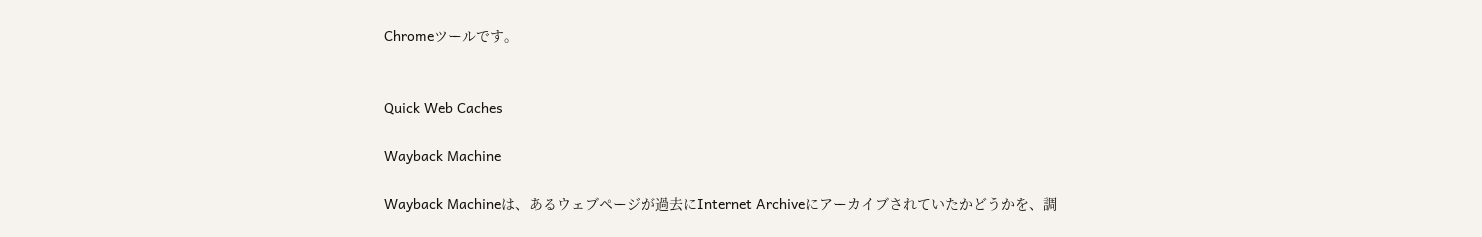Chromeツールです。


Quick Web Caches

Wayback Machine

Wayback Machineは、あるウェブページが過去にInternet Archiveにアーカイブされていたかどうかを、調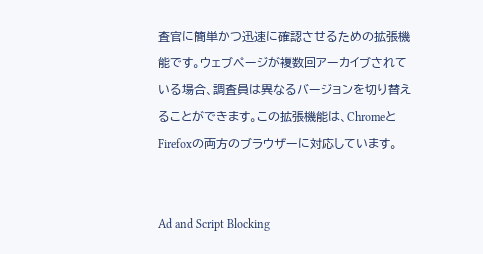査官に簡単かつ迅速に確認させるための拡張機能です。ウェブページが複数回アーカイブされている場合、調査員は異なるバージョンを切り替えることができます。この拡張機能は、ChromeとFirefoxの両方のブラウザーに対応しています。


Ad and Script Blocking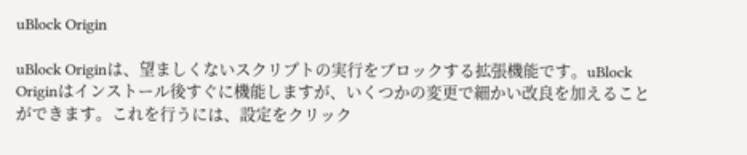uBlock Origin

uBlock Originは、望ましくないスクリプトの実行をブロックする拡張機能です。uBlock Originはインストール後すぐに機能しますが、いくつかの変更で細かい改良を加えることができます。これを行うには、設定をクリック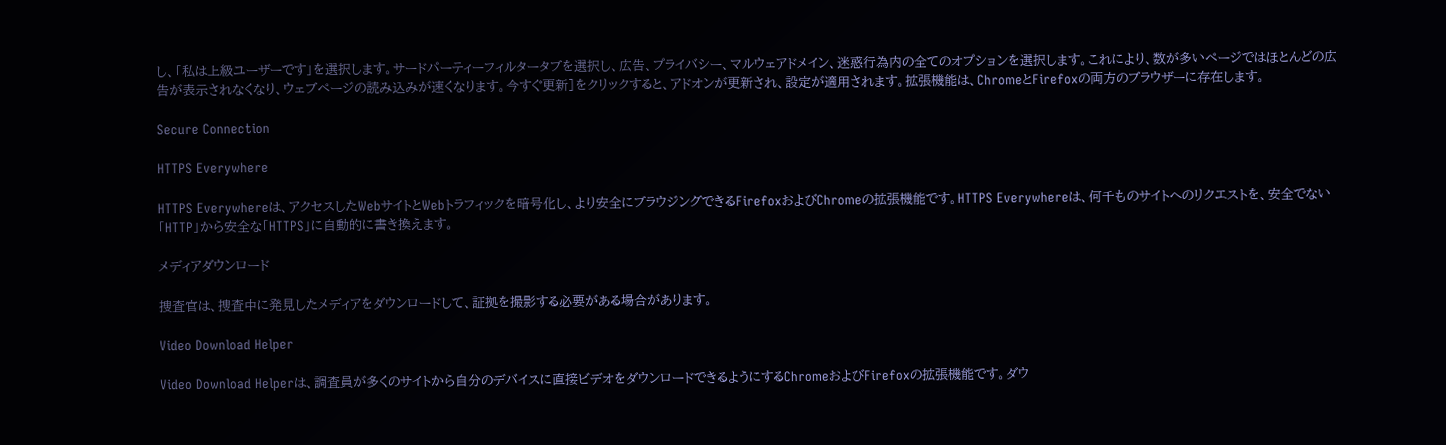し、「私は上級ユーザーです」を選択します。サードパーティーフィルタータブを選択し、広告、プライバシー、マルウェアドメイン、迷惑行為内の全てのオプションを選択します。これにより、数が多いページではほとんどの広告が表示されなくなり、ウェブページの読み込みが速くなります。今すぐ更新]をクリックすると、アドオンが更新され、設定が適用されます。拡張機能は、ChromeとFirefoxの両方のブラウザーに存在します。

Secure Connection

HTTPS Everywhere

HTTPS Everywhereは、アクセスしたWebサイトとWebトラフィックを暗号化し、より安全にブラウジングできるFirefoxおよびChromeの拡張機能です。HTTPS Everywhereは、何千ものサイトへのリクエストを、安全でない「HTTP」から安全な「HTTPS」に自動的に書き換えます。

メディアダウンロード

捜査官は、捜査中に発見したメディアをダウンロードして、証拠を撮影する必要がある場合があります。

Video Download Helper

Video Download Helperは、調査員が多くのサイトから自分のデバイスに直接ビデオをダウンロードできるようにするChromeおよびFirefoxの拡張機能です。ダウ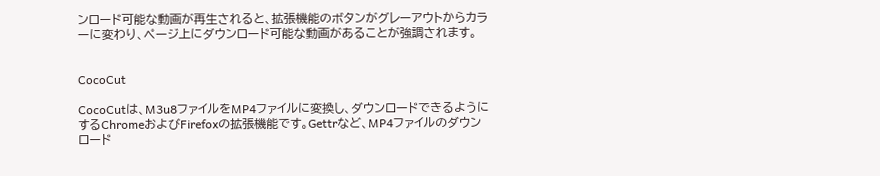ンロード可能な動画が再生されると、拡張機能のボタンがグレーアウトからカラーに変わり、ページ上にダウンロード可能な動画があることが強調されます。


CocoCut

CocoCutは、M3u8ファイルをMP4ファイルに変換し、ダウンロードできるようにするChromeおよびFirefoxの拡張機能です。Gettrなど、MP4ファイルのダウンロード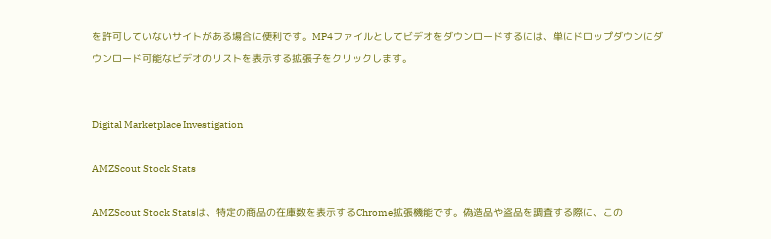を許可していないサイトがある場合に便利です。MP4ファイルとしてビデオをダウンロードするには、単にドロップダウンにダウンロード可能なビデオのリストを表示する拡張子をクリックします。


Digital Marketplace Investigation

AMZScout Stock Stats

AMZScout Stock Statsは、特定の商品の在庫数を表示するChrome拡張機能です。偽造品や盗品を調査する際に、この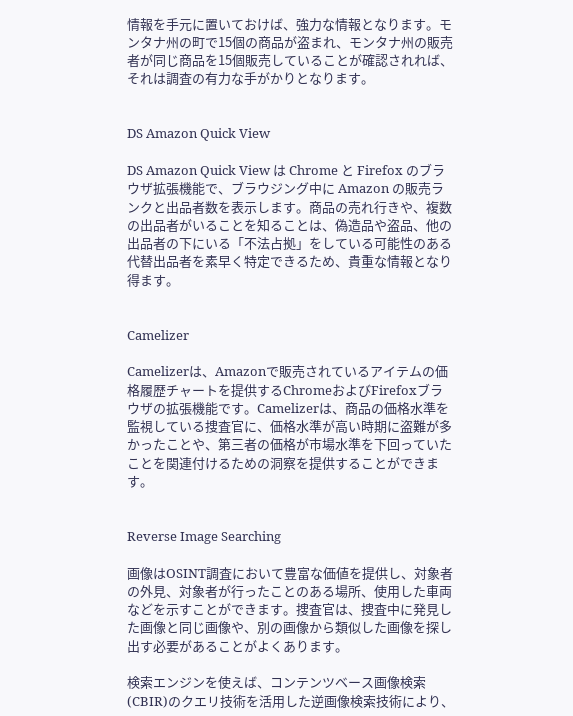情報を手元に置いておけば、強力な情報となります。モンタナ州の町で15個の商品が盗まれ、モンタナ州の販売者が同じ商品を15個販売していることが確認されれば、それは調査の有力な手がかりとなります。


DS Amazon Quick View

DS Amazon Quick View は Chrome と Firefox のブラウザ拡張機能で、ブラウジング中に Amazon の販売ランクと出品者数を表示します。商品の売れ行きや、複数の出品者がいることを知ることは、偽造品や盗品、他の出品者の下にいる「不法占拠」をしている可能性のある代替出品者を素早く特定できるため、貴重な情報となり得ます。


Camelizer

Camelizerは、Amazonで販売されているアイテムの価格履歴チャートを提供するChromeおよびFirefoxブラウザの拡張機能です。Camelizerは、商品の価格水準を監視している捜査官に、価格水準が高い時期に盗難が多かったことや、第三者の価格が市場水準を下回っていたことを関連付けるための洞察を提供することができます。


Reverse Image Searching

画像はOSINT調査において豊富な価値を提供し、対象者の外見、対象者が行ったことのある場所、使用した車両などを示すことができます。捜査官は、捜査中に発見した画像と同じ画像や、別の画像から類似した画像を探し出す必要があることがよくあります。

検索エンジンを使えば、コンテンツベース画像検索(CBIR)のクエリ技術を活用した逆画像検索技術により、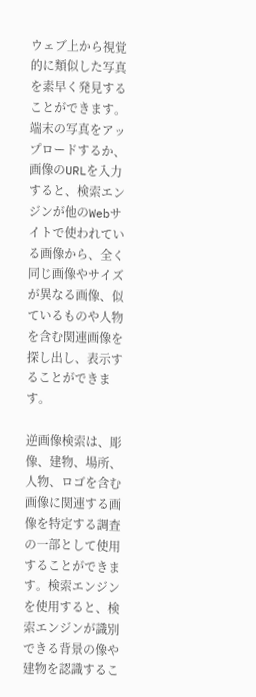ウェブ上から視覚的に類似した写真を素早く発見することができます。端末の写真をアップロードするか、画像のURLを入力すると、検索エンジンが他のWebサイトで使われている画像から、全く同じ画像やサイズが異なる画像、似ているものや人物を含む関連画像を探し出し、表示することができます。

逆画像検索は、彫像、建物、場所、人物、ロゴを含む画像に関連する画像を特定する調査の一部として使用することができます。検索エンジンを使用すると、検索エンジンが識別できる背景の像や建物を認識するこ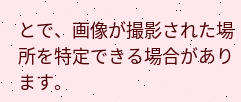とで、画像が撮影された場所を特定できる場合があります。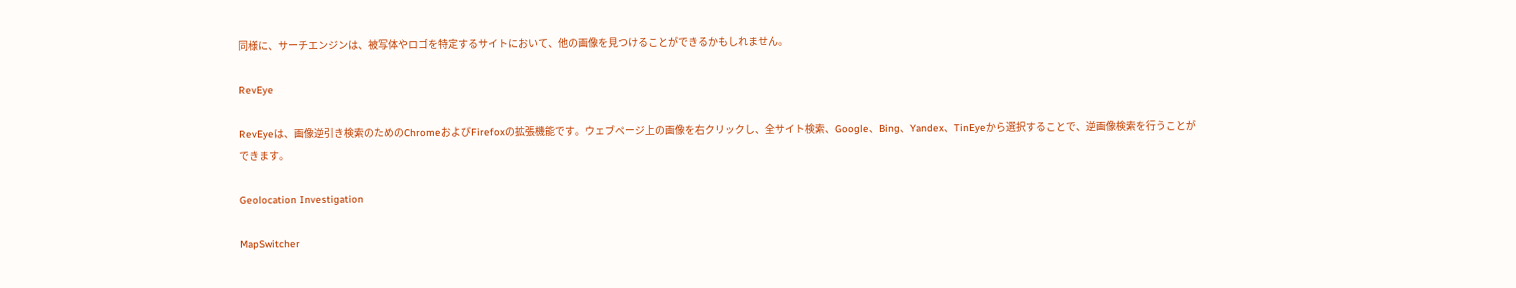同様に、サーチエンジンは、被写体やロゴを特定するサイトにおいて、他の画像を見つけることができるかもしれません。

RevEye

RevEyeは、画像逆引き検索のためのChromeおよびFirefoxの拡張機能です。ウェブページ上の画像を右クリックし、全サイト検索、Google、Bing、Yandex、TinEyeから選択することで、逆画像検索を行うことができます。

Geolocation Investigation

MapSwitcher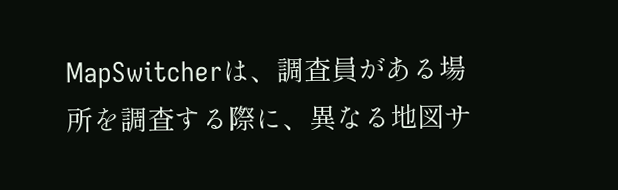MapSwitcherは、調査員がある場所を調査する際に、異なる地図サ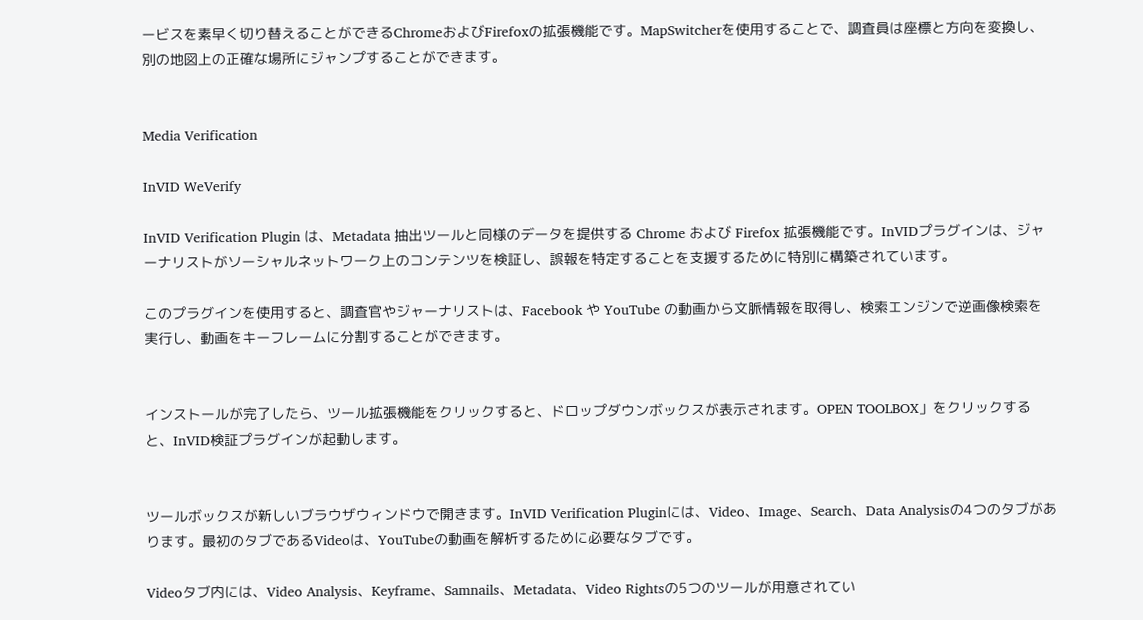ービスを素早く切り替えることができるChromeおよびFirefoxの拡張機能です。MapSwitcherを使用することで、調査員は座標と方向を変換し、別の地図上の正確な場所にジャンプすることができます。


Media Verification

InVID WeVerify

InVID Verification Plugin は、Metadata 抽出ツールと同様のデータを提供する Chrome および Firefox 拡張機能です。InVIDプラグインは、ジャーナリストがソーシャルネットワーク上のコンテンツを検証し、誤報を特定することを支援するために特別に構築されています。

このプラグインを使用すると、調査官やジャーナリストは、Facebook や YouTube の動画から文脈情報を取得し、検索エンジンで逆画像検索を実行し、動画をキーフレームに分割することができます。


インストールが完了したら、ツール拡張機能をクリックすると、ドロップダウンボックスが表示されます。OPEN TOOLBOX」をクリックすると、InVID検証プラグインが起動します。


ツールボックスが新しいブラウザウィンドウで開きます。InVID Verification Pluginには、Video、Image、Search、Data Analysisの4つのタブがあります。最初のタブであるVideoは、YouTubeの動画を解析するために必要なタブです。

Videoタブ内には、Video Analysis、Keyframe、Samnails、Metadata、Video Rightsの5つのツールが用意されてい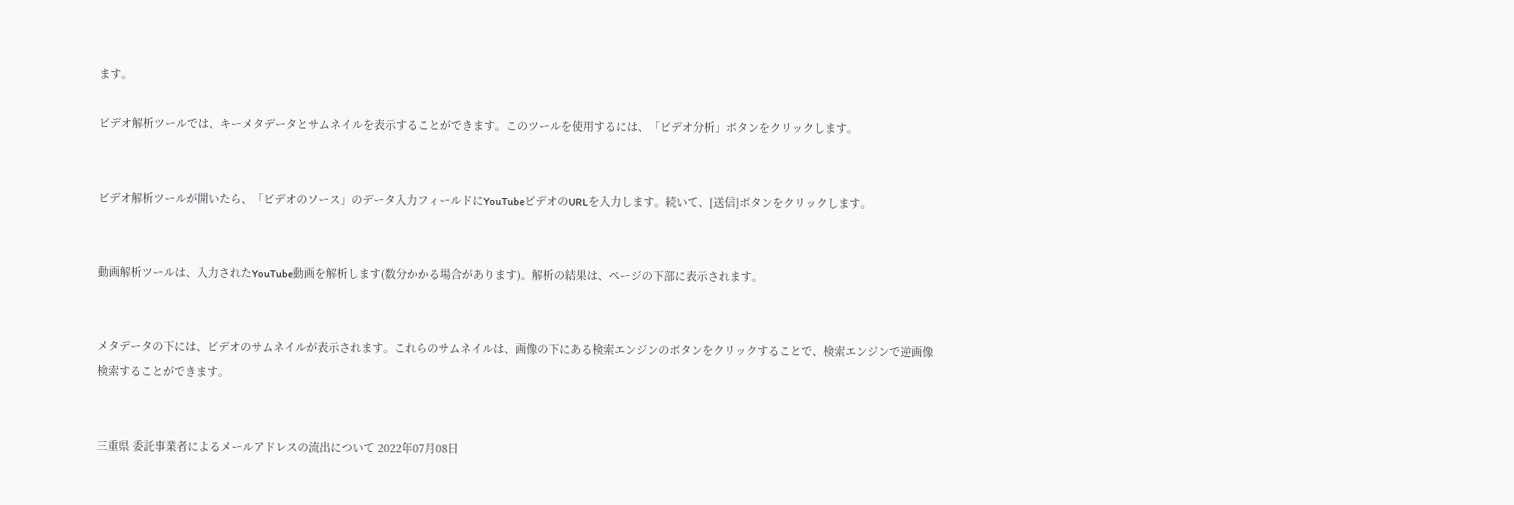ます。

ビデオ解析ツールでは、キーメタデータとサムネイルを表示することができます。このツールを使用するには、「ビデオ分析」ボタンをクリックします。


ビデオ解析ツールが開いたら、「ビデオのソース」のデータ入力フィールドにYouTubeビデオのURLを入力します。続いて、[送信]ボタンをクリックします。


動画解析ツールは、入力されたYouTube動画を解析します(数分かかる場合があります)。解析の結果は、ページの下部に表示されます。


メタデータの下には、ビデオのサムネイルが表示されます。これらのサムネイルは、画像の下にある検索エンジンのボタンをクリックすることで、検索エンジンで逆画像検索することができます。


三重県 委託事業者によるメールアドレスの流出について 2022年07月08日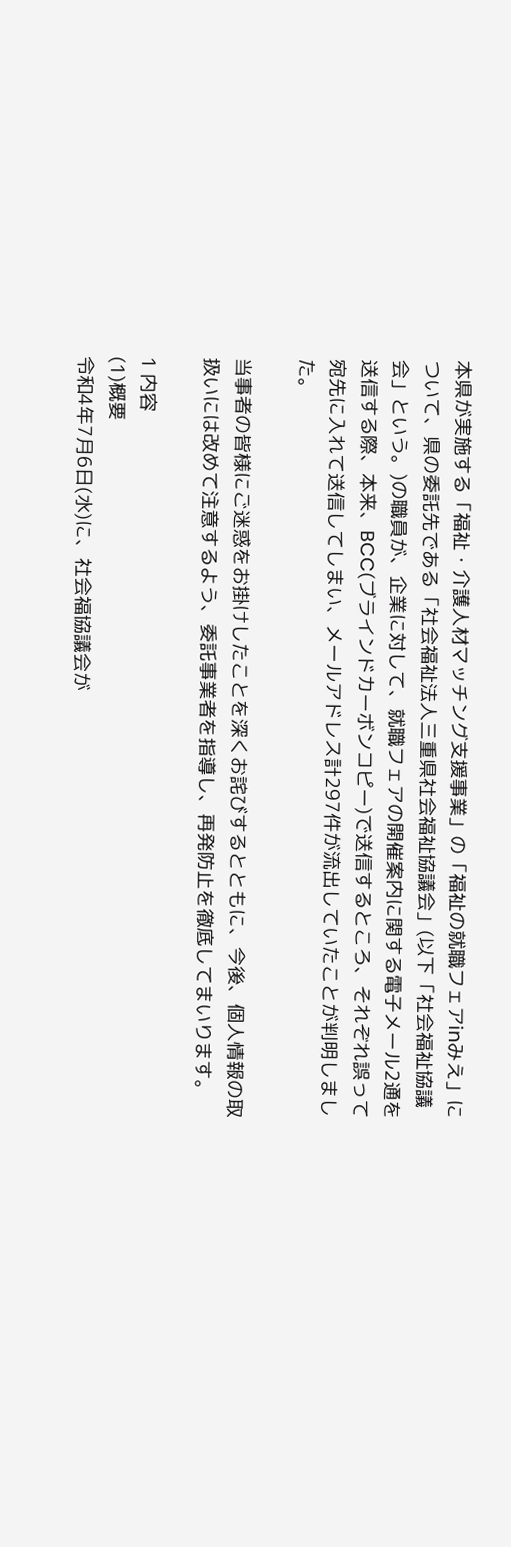本県が実施する「福祉・介護人材マッチング支援事業」の「福祉の就職フェアinみえ」について、県の委託先である「社会福祉法人三重県社会福祉協議会」(以下「社会福祉協議会」という。)の職員が、企業に対して、就職フェアの開催案内に関する電子メール2通を送信する際、本来、BCC(ブラインドカーボンコピー)で送信するところ、それぞれ誤って宛先に入れて送信してしまい、メールアドレス計297件が流出していたことが判明しました。

当事者の皆様にご迷惑をお掛けしたことを深くお詫びするとともに、今後、個人情報の取扱いには改めて注意するよう、委託事業者を指導し、再発防止を徹底してまいります。

1 内容
(1)概要
令和4年7月6日(水)に、社会福協議会が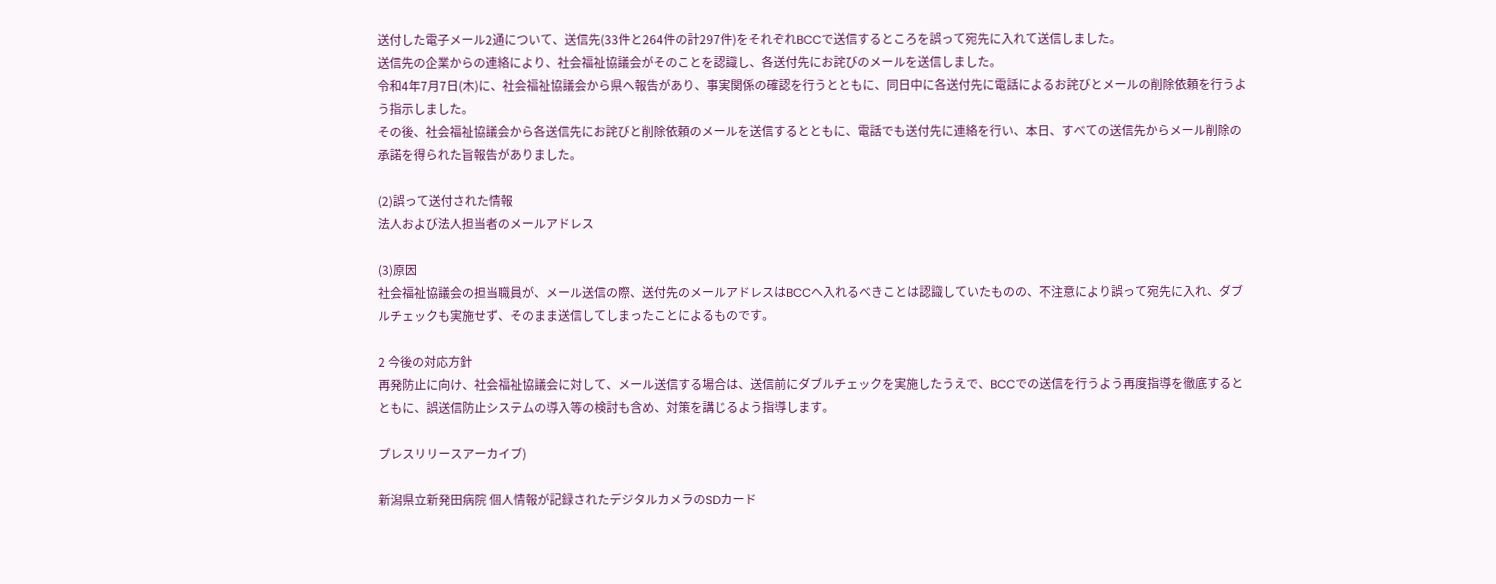送付した電子メール2通について、送信先(33件と264件の計297件)をそれぞれBCCで送信するところを誤って宛先に入れて送信しました。
送信先の企業からの連絡により、社会福祉協議会がそのことを認識し、各送付先にお詫びのメールを送信しました。
令和4年7月7日(木)に、社会福祉協議会から県へ報告があり、事実関係の確認を行うとともに、同日中に各送付先に電話によるお詫びとメールの削除依頼を行うよう指示しました。
その後、社会福祉協議会から各送信先にお詫びと削除依頼のメールを送信するとともに、電話でも送付先に連絡を行い、本日、すべての送信先からメール削除の承諾を得られた旨報告がありました。

(2)誤って送付された情報
法人および法人担当者のメールアドレス

(3)原因
社会福祉協議会の担当職員が、メール送信の際、送付先のメールアドレスはBCCへ入れるべきことは認識していたものの、不注意により誤って宛先に入れ、ダブルチェックも実施せず、そのまま送信してしまったことによるものです。

2 今後の対応方針
再発防止に向け、社会福祉協議会に対して、メール送信する場合は、送信前にダブルチェックを実施したうえで、BCCでの送信を行うよう再度指導を徹底するとともに、誤送信防止システムの導入等の検討も含め、対策を講じるよう指導します。

プレスリリースアーカイブ)

新潟県立新発田病院 個人情報が記録されたデジタルカメラのSDカード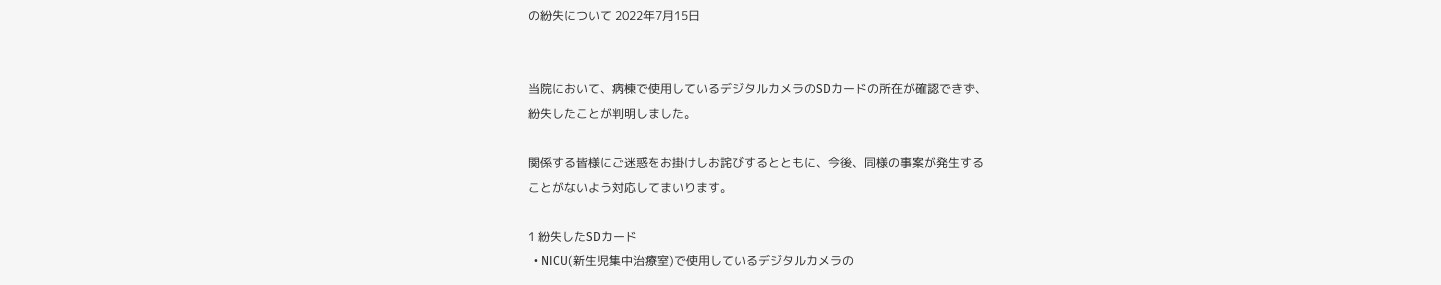の紛失について 2022年7月15日


当院において、病棟で使用しているデジタルカメラのSDカードの所在が確認できず、
紛失したことが判明しました。

関係する皆様にご迷惑をお掛けしお詫びするとともに、今後、同様の事案が発生する
ことがないよう対応してまいります。

1 紛失したSDカード
  • NICU(新生児集中治療室)で使用しているデジタルカメラの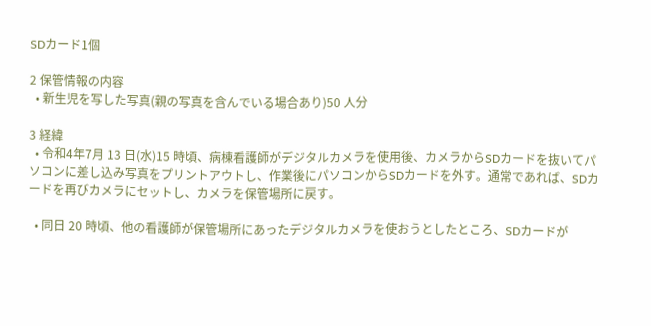SDカード1個

2 保管情報の内容
  • 新生児を写した写真(親の写真を含んでいる場合あり)50 人分

3 経緯
  • 令和4年7月 13 日(水)15 時頃、病棟看護師がデジタルカメラを使用後、カメラからSDカードを抜いてパソコンに差し込み写真をプリントアウトし、作業後にパソコンからSDカードを外す。通常であれば、SDカードを再びカメラにセットし、カメラを保管場所に戻す。

  • 同日 20 時頃、他の看護師が保管場所にあったデジタルカメラを使おうとしたところ、SDカードが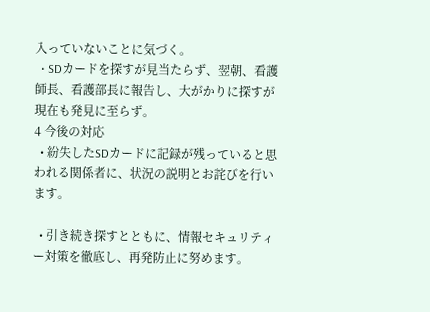入っていないことに気づく。
  • SDカードを探すが見当たらず、翌朝、看護師長、看護部長に報告し、大がかりに探すが現在も発見に至らず。
4 今後の対応
  • 紛失したSDカードに記録が残っていると思われる関係者に、状況の説明とお詫びを行います。

  • 引き続き探すとともに、情報セキュリティー対策を徹底し、再発防止に努めます。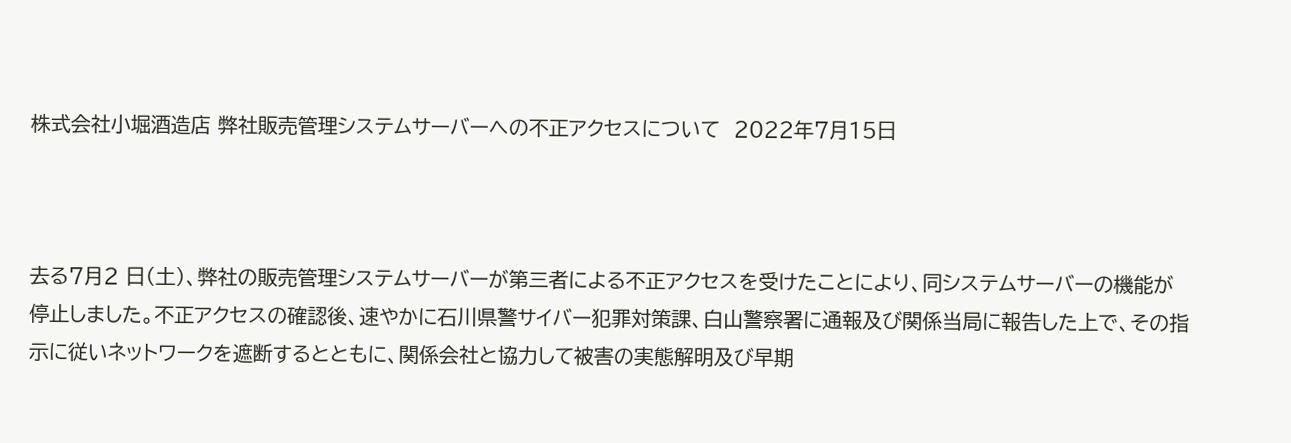株式会社小堀酒造店 弊社販売管理システムサーバーへの不正アクセスについて  2022年7月15日



去る7月2 日(土)、弊社の販売管理システムサーバーが第三者による不正アクセスを受けたことにより、同システムサーバーの機能が停止しました。不正アクセスの確認後、速やかに石川県警サイバー犯罪対策課、白山警察署に通報及び関係当局に報告した上で、その指示に従いネットワークを遮断するとともに、関係会社と協力して被害の実態解明及び早期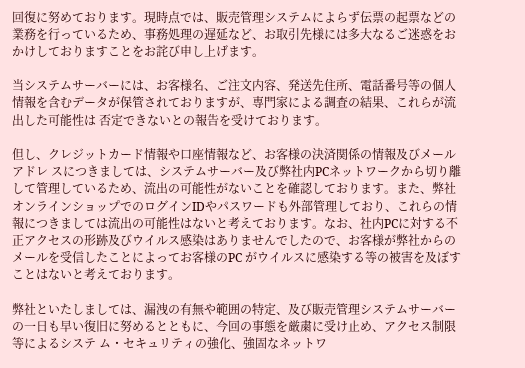回復に努めております。現時点では、販売管理システムによらず伝票の起票などの業務を行っているため、事務処理の遅延など、お取引先様には多大なるご迷惑をおかけしておりますことをお詫び申し上げます。

当システムサーバーには、お客様名、ご注文内容、発送先住所、電話番号等の個人情報を含むデータが保管されておりますが、専門家による調査の結果、これらが流出した可能性は 否定できないとの報告を受けております。

但し、クレジットカード情報や口座情報など、お客様の決済関係の情報及びメールアドレ スにつきましては、システムサーバー及び弊社内PCネットワークから切り離して管理しているため、流出の可能性がないことを確認しております。また、弊社オンラインショップでのログインIDやパスワードも外部管理しており、これらの情報につきましては流出の可能性はないと考えております。なお、社内PCに対する不正アクセスの形跡及びウイルス感染はありませんでしたので、お客様が弊社からのメールを受信したことによってお客様のPC がウイルスに感染する等の被害を及ぼすことはないと考えております。

弊社といたしましては、漏洩の有無や範囲の特定、及び販売管理システムサーバーの一日も早い復旧に努めるとともに、今回の事態を厳粛に受け止め、アクセス制限等によるシステ ム・セキュリティの強化、強固なネットワ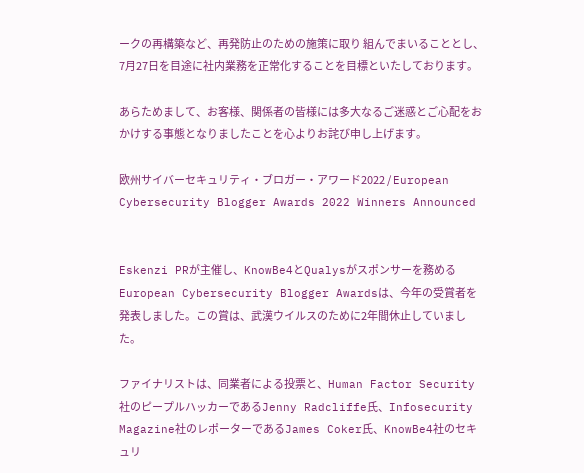ークの再構築など、再発防止のための施策に取り 組んでまいることとし、7月27日を目途に社内業務を正常化することを目標といたしております。

あらためまして、お客様、関係者の皆様には多大なるご迷惑とご心配をおかけする事態となりましたことを心よりお詫び申し上げます。

欧州サイバーセキュリティ・ブロガー・アワード2022 / European Cybersecurity Blogger Awards 2022 Winners Announced


Eskenzi PRが主催し、KnowBe4とQualysがスポンサーを務めるEuropean Cybersecurity Blogger Awardsは、今年の受賞者を発表しました。この賞は、武漢ウイルスのために2年間休止していました。

ファイナリストは、同業者による投票と、Human Factor Security社のピープルハッカーであるJenny Radcliffe氏、Infosecurity Magazine社のレポーターであるJames Coker氏、KnowBe4社のセキュリ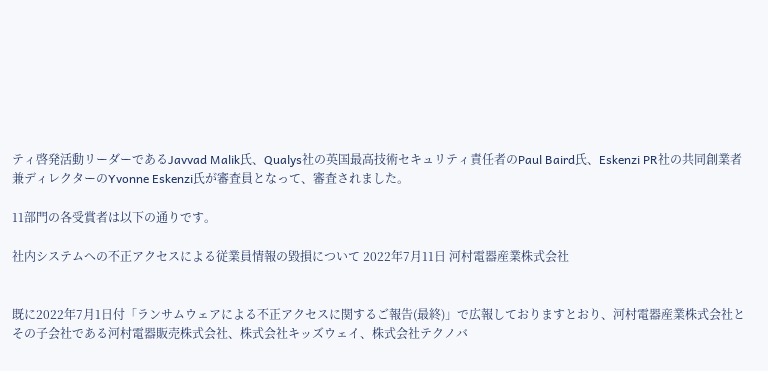ティ啓発活動リーダーであるJavvad Malik氏、Qualys社の英国最高技術セキュリティ責任者のPaul Baird氏、Eskenzi PR社の共同創業者兼ディレクターのYvonne Eskenzi氏が審査員となって、審査されました。

11部門の各受賞者は以下の通りです。

社内システムへの不正アクセスによる従業員情報の毀損について 2022年7月11日 河村電器産業株式会社


既に2022年7月1日付「ランサムウェアによる不正アクセスに関するご報告(最終)」で広報しておりますとおり、河村電器産業株式会社とその子会社である河村電器販売株式会社、株式会社キッズウェイ、株式会社テクノバ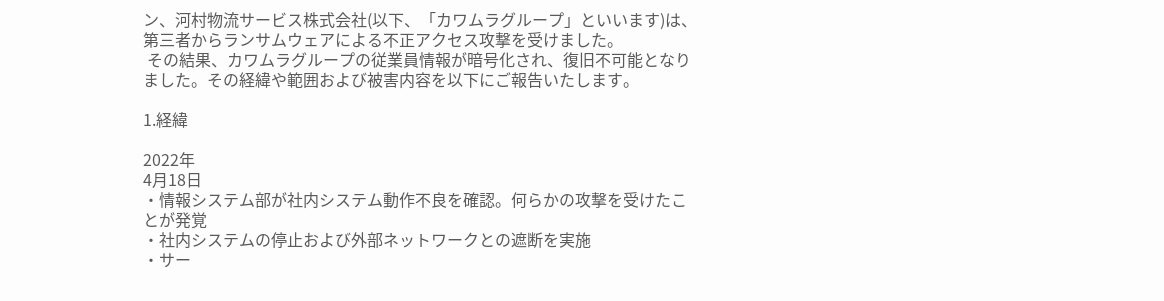ン、河村物流サービス株式会社(以下、「カワムラグループ」といいます)は、第三者からランサムウェアによる不正アクセス攻撃を受けました。
 その結果、カワムラグループの従業員情報が暗号化され、復旧不可能となりました。その経緯や範囲および被害内容を以下にご報告いたします。

1.経緯

2022年
4月18日
・情報システム部が社内システム動作不良を確認。何らかの攻撃を受けたことが発覚
・社内システムの停止および外部ネットワークとの遮断を実施
・サー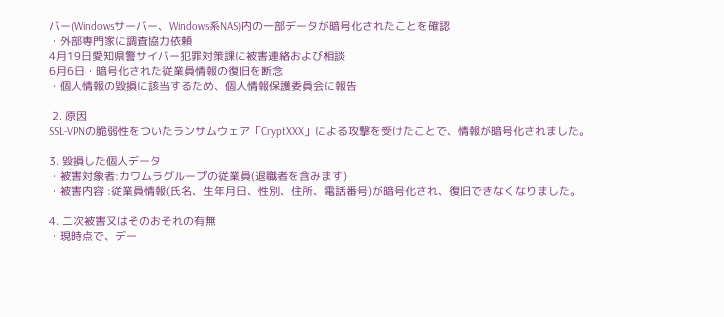バー(Windowsサーバー、Windows系NAS)内の一部データが暗号化されたことを確認
・外部専門家に調査協力依頼
4月19日愛知県警サイバー犯罪対策課に被害連絡および相談
6月6日・暗号化された従業員情報の復旧を断念
・個人情報の毀損に該当するため、個人情報保護委員会に報告

 2. 原因
SSL-VPNの脆弱性をついたランサムウェア「CryptXXX」による攻撃を受けたことで、情報が暗号化されました。

3. 毀損した個人データ
・被害対象者:カワムラグループの従業員(退職者を含みます)
・被害内容 :従業員情報(氏名、生年月日、性別、住所、電話番号)が暗号化され、復旧できなくなりました。

4. 二次被害又はそのおそれの有無
・現時点で、デー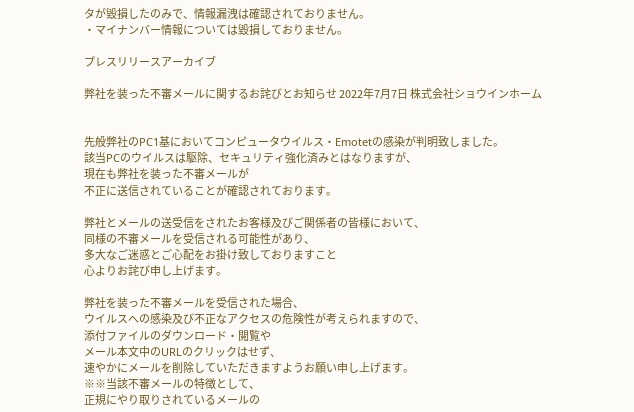タが毀損したのみで、情報漏洩は確認されておりません。
・マイナンバー情報については毀損しておりません。

プレスリリースアーカイブ

弊社を装った不審メールに関するお詫びとお知らせ 2022年7月7日 株式会社ショウインホーム


先般弊社のPC1基においてコンピュータウイルス・Emotetの感染が判明致しました。
該当PCのウイルスは駆除、セキュリティ強化済みとはなりますが、
現在も弊社を装った不審メールが
不正に送信されていることが確認されております。

弊社とメールの送受信をされたお客様及びご関係者の皆様において、
同様の不審メールを受信される可能性があり、
多大なご迷惑とご心配をお掛け致しておりますこと
心よりお詫び申し上げます。

弊社を装った不審メールを受信された場合、
ウイルスへの感染及び不正なアクセスの危険性が考えられますので、
添付ファイルのダウンロード・閲覧や
メール本文中のURLのクリックはせず、
速やかにメールを削除していただきますようお願い申し上げます。
※※当該不審メールの特徴として、
正規にやり取りされているメールの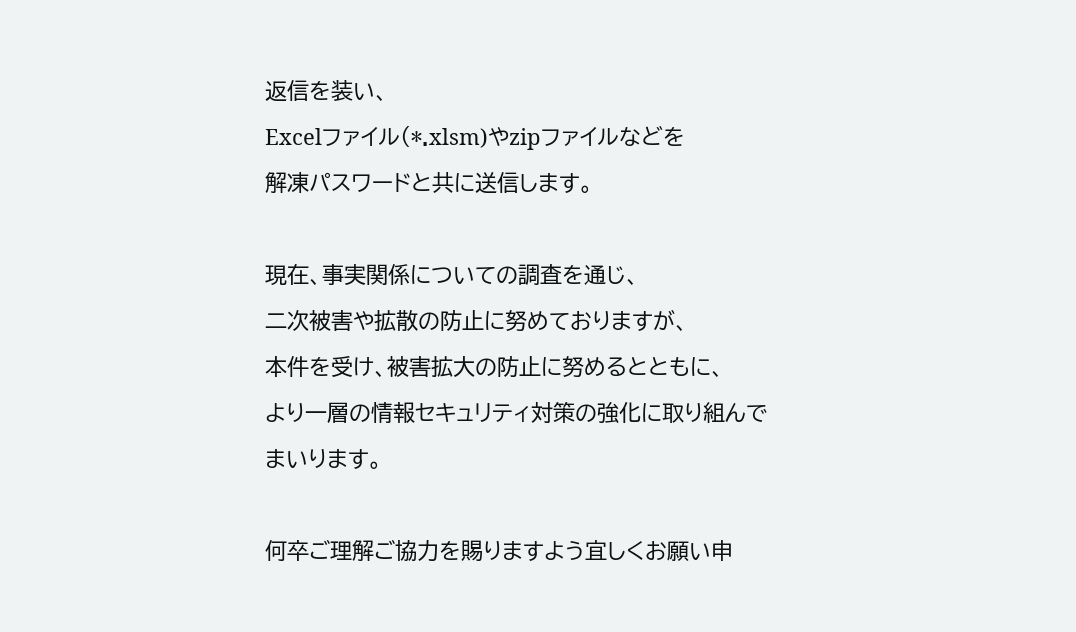返信を装い、
Excelファイル(*.xlsm)やzipファイルなどを
解凍パスワードと共に送信します。

現在、事実関係についての調査を通じ、
二次被害や拡散の防止に努めておりますが、
本件を受け、被害拡大の防止に努めるとともに、
より一層の情報セキュリティ対策の強化に取り組んでまいります。

何卒ご理解ご協力を賜りますよう宜しくお願い申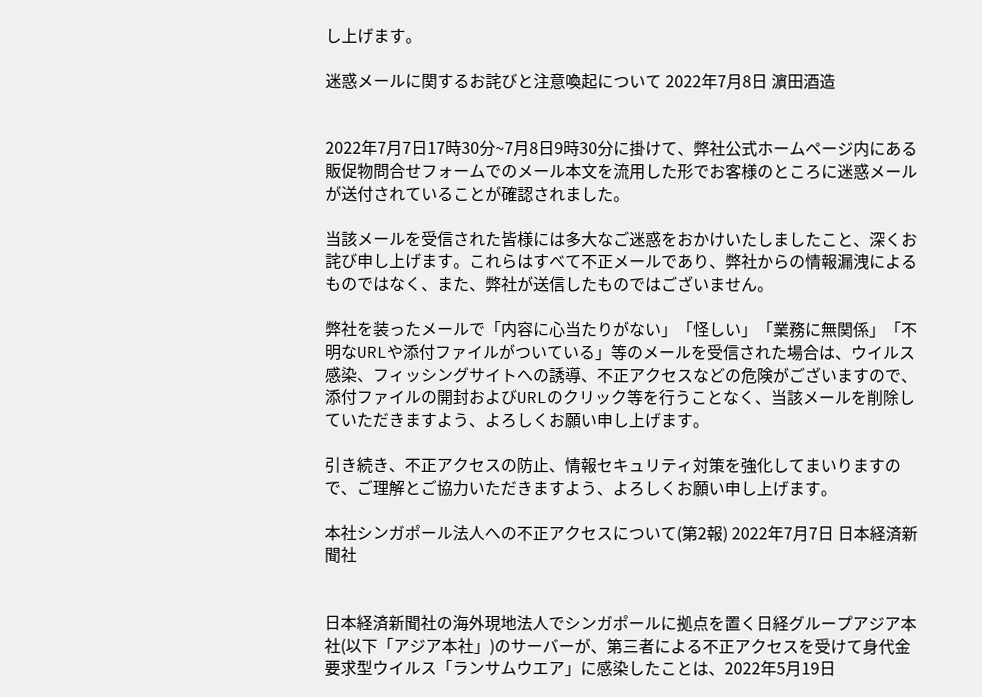し上げます。

迷惑メールに関するお詫びと注意喚起について 2022年7月8日 濵田酒造


2022年7月7日17時30分~7月8日9時30分に掛けて、弊社公式ホームページ内にある販促物問合せフォームでのメール本文を流用した形でお客様のところに迷惑メールが送付されていることが確認されました。

当該メールを受信された皆様には多大なご迷惑をおかけいたしましたこと、深くお詫び申し上げます。これらはすべて不正メールであり、弊社からの情報漏洩によるものではなく、また、弊社が送信したものではございません。

弊社を装ったメールで「内容に心当たりがない」「怪しい」「業務に無関係」「不明なURLや添付ファイルがついている」等のメールを受信された場合は、ウイルス感染、フィッシングサイトへの誘導、不正アクセスなどの危険がございますので、添付ファイルの開封およびURLのクリック等を行うことなく、当該メールを削除していただきますよう、よろしくお願い申し上げます。

引き続き、不正アクセスの防止、情報セキュリティ対策を強化してまいりますので、ご理解とご協力いただきますよう、よろしくお願い申し上げます。

本社シンガポール法人への不正アクセスについて(第2報) 2022年7月7日 日本経済新聞社


日本経済新聞社の海外現地法人でシンガポールに拠点を置く日経グループアジア本社(以下「アジア本社」)のサーバーが、第三者による不正アクセスを受けて身代金要求型ウイルス「ランサムウエア」に感染したことは、2022年5月19日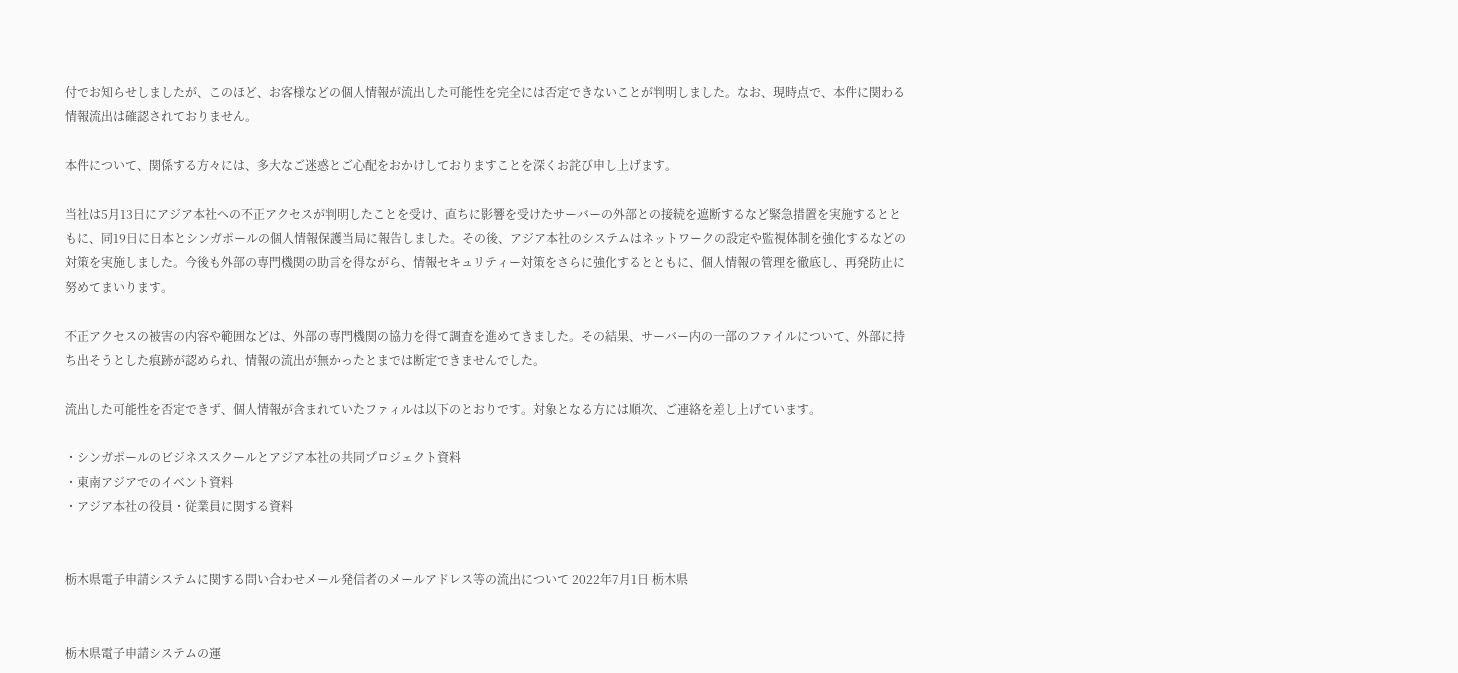付でお知らせしましたが、このほど、お客様などの個人情報が流出した可能性を完全には否定できないことが判明しました。なお、現時点で、本件に関わる情報流出は確認されておりません。

本件について、関係する方々には、多大なご迷惑とご心配をおかけしておりますことを深くお詫び申し上げます。

当社は5月13日にアジア本社への不正アクセスが判明したことを受け、直ちに影響を受けたサーバーの外部との接続を遮断するなど緊急措置を実施するとともに、同19日に日本とシンガポールの個人情報保護当局に報告しました。その後、アジア本社のシステムはネットワークの設定や監視体制を強化するなどの対策を実施しました。今後も外部の専門機関の助言を得ながら、情報セキュリティー対策をさらに強化するとともに、個人情報の管理を徹底し、再発防止に努めてまいります。

不正アクセスの被害の内容や範囲などは、外部の専門機関の協力を得て調査を進めてきました。その結果、サーバー内の一部のファイルについて、外部に持ち出そうとした痕跡が認められ、情報の流出が無かったとまでは断定できませんでした。

流出した可能性を否定できず、個人情報が含まれていたファィルは以下のとおりです。対象となる方には順次、ご連絡を差し上げています。

・シンガポールのビジネススクールとアジア本社の共同プロジェクト資料
・東南アジアでのイベント資料
・アジア本社の役員・従業員に関する資料


栃木県電子申請システムに関する問い合わせメール発信者のメールアドレス等の流出について 2022年7月1日 栃木県


栃木県電子申請システムの運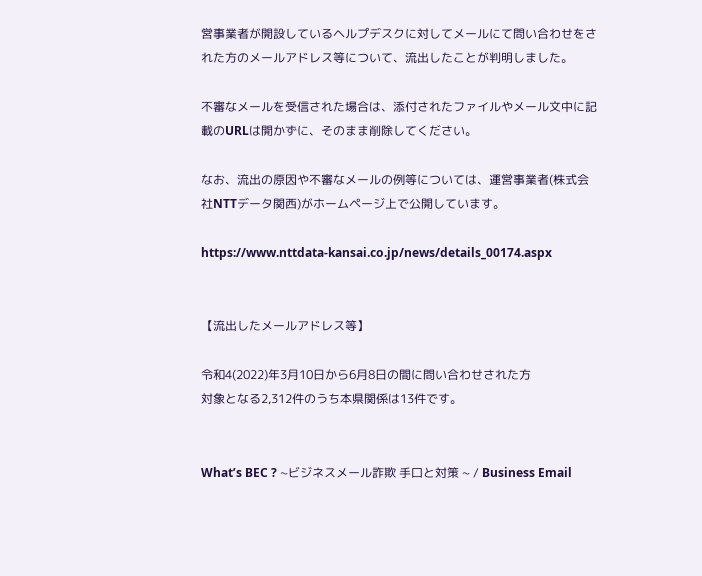営事業者が開設しているヘルプデスクに対してメールにて問い合わせをされた方のメールアドレス等について、流出したことが判明しました。

不審なメールを受信された場合は、添付されたファイルやメール文中に記載のURLは開かずに、そのまま削除してください。

なお、流出の原因や不審なメールの例等については、運営事業者(株式会社NTTデータ関西)がホームページ上で公開しています。

https://www.nttdata-kansai.co.jp/news/details_00174.aspx


【流出したメールアドレス等】

令和4(2022)年3月10日から6月8日の間に問い合わせされた方
対象となる2,312件のうち本県関係は13件です。


What’s BEC ? ~ビジネスメール詐欺 手口と対策 ~ / Business Email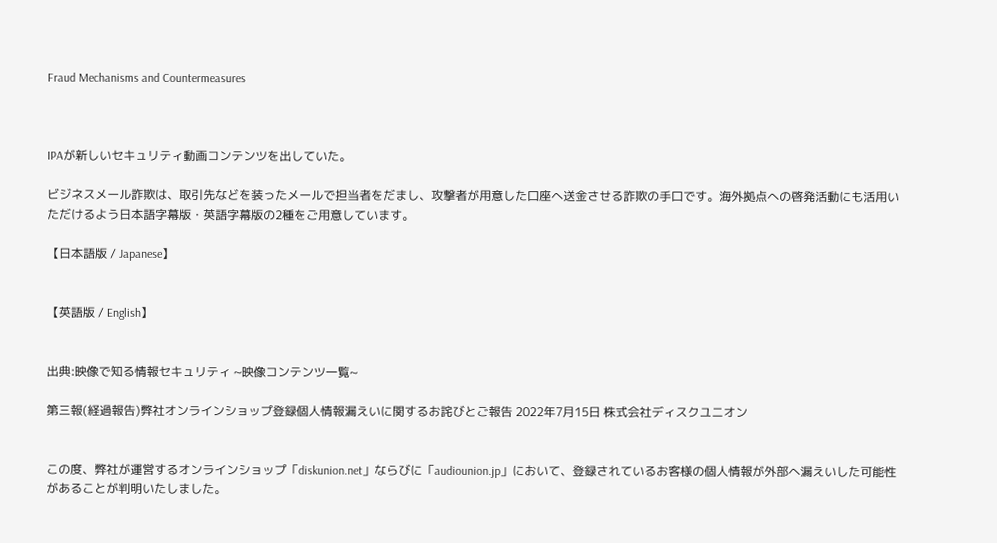Fraud Mechanisms and Countermeasures



IPAが新しいセキュリティ動画コンテンツを出していた。

ビジネスメール詐欺は、取引先などを装ったメールで担当者をだまし、攻撃者が用意した口座へ送金させる詐欺の手口です。海外拠点への啓発活動にも活用いただけるよう日本語字幕版・英語字幕版の2種をご用意しています。

【日本語版 / Japanese】


【英語版 / English】


出典:映像で知る情報セキュリティ ~映像コンテンツ一覧~

第三報(経過報告)弊社オンラインショップ登録個人情報漏えいに関するお詫びとご報告 2022年7月15日 株式会社ディスクユニオン


この度、弊社が運営するオンラインショップ「diskunion.net」ならびに「audiounion.jp」において、登録されているお客様の個人情報が外部へ漏えいした可能性があることが判明いたしました。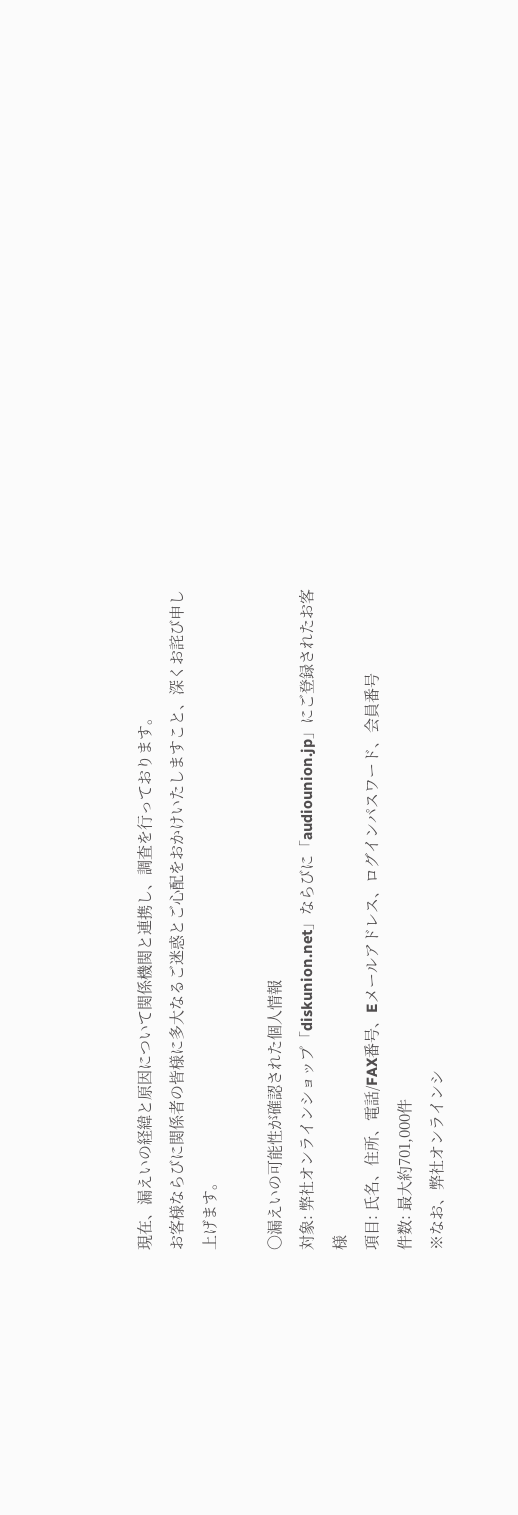現在、漏えいの経緯と原因について関係機関と連携し、調査を行っております。
お客様ならびに関係者の皆様に多大なるご迷惑とご心配をおかけいたしますこと、深くお詫び申し上げます。

〇漏えいの可能性が確認された個人情報
対象: 弊社オンラインショップ「diskunion.net」ならびに「audiounion.jp」にご登録されたお客様
項目: 氏名、住所、電話/FAX番号、Eメールアドレス、ログインパスワード、会員番号
件数: 最大約701,000件
※なお、弊社オンラインシ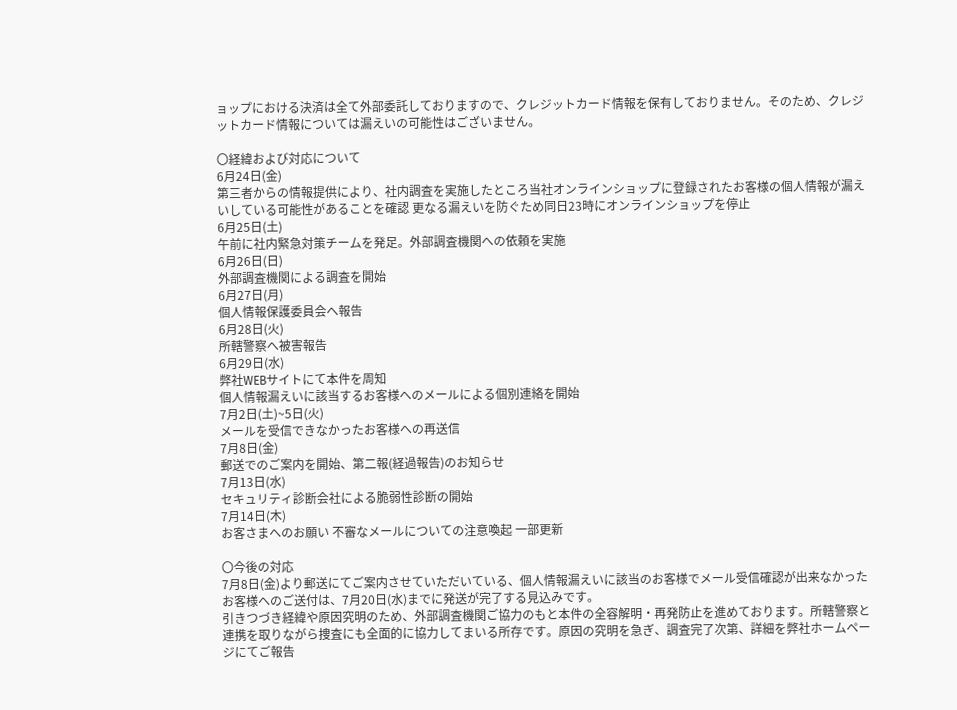ョップにおける決済は全て外部委託しておりますので、クレジットカード情報を保有しておりません。そのため、クレジットカード情報については漏えいの可能性はございません。

〇経緯および対応について
6月24日(金)
第三者からの情報提供により、社内調査を実施したところ当社オンラインショップに登録されたお客様の個人情報が漏えいしている可能性があることを確認 更なる漏えいを防ぐため同日23時にオンラインショップを停止
6月25日(土)
午前に社内緊急対策チームを発足。外部調査機関への依頼を実施
6月26日(日)
外部調査機関による調査を開始
6月27日(月)
個人情報保護委員会へ報告
6月28日(火)
所轄警察へ被害報告
6月29日(水)
弊社WEBサイトにて本件を周知
個人情報漏えいに該当するお客様へのメールによる個別連絡を開始
7月2日(土)~5日(火)
メールを受信できなかったお客様への再送信
7月8日(金)
郵送でのご案内を開始、第二報(経過報告)のお知らせ
7月13日(水)
セキュリティ診断会社による脆弱性診断の開始
7月14日(木)
お客さまへのお願い 不審なメールについての注意喚起 一部更新

〇今後の対応
7月8日(金)より郵送にてご案内させていただいている、個人情報漏えいに該当のお客様でメール受信確認が出来なかったお客様へのご送付は、7月20日(水)までに発送が完了する見込みです。
引きつづき経緯や原因究明のため、外部調査機関ご協力のもと本件の全容解明・再発防止を進めております。所轄警察と連携を取りながら捜査にも全面的に協力してまいる所存です。原因の究明を急ぎ、調査完了次第、詳細を弊社ホームページにてご報告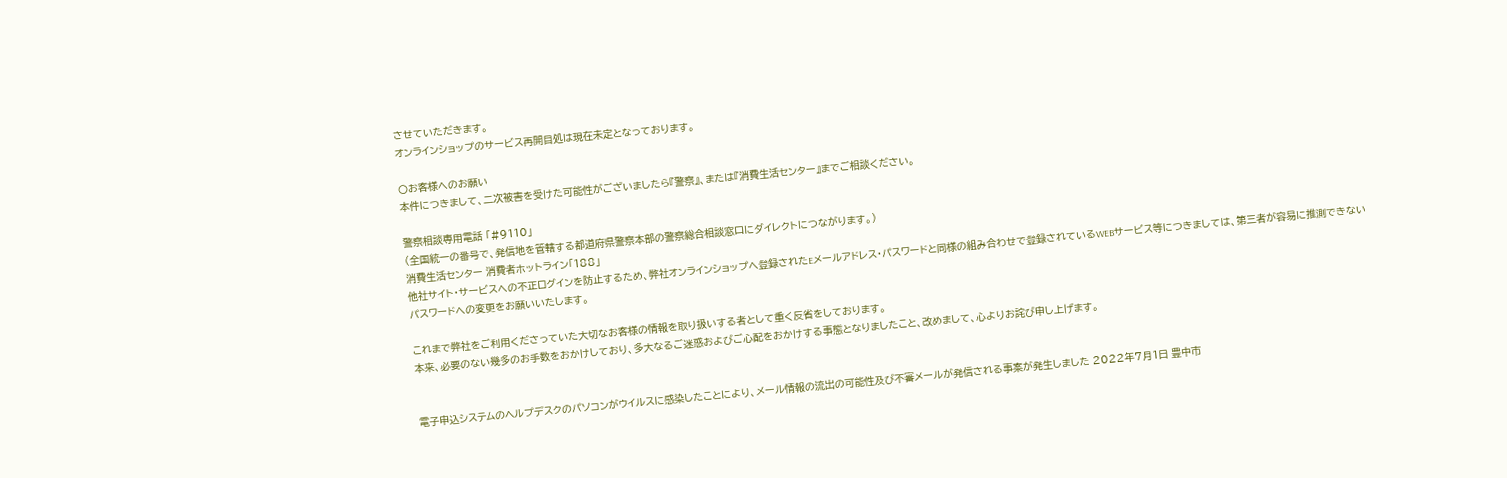させていただきます。
オンラインショップのサービス再開目処は現在未定となっております。

〇お客様へのお願い
本件につきまして、二次被害を受けた可能性がございましたら『警察』、または『消費生活センター』までご相談ください。

警察相談専用電話 「#9110」
(全国統一の番号で、発信地を管轄する都道府県警察本部の警察総合相談窓口にダイレクトにつながります。)
消費生活センター 消費者ホットライン「188」
他社サイト・サービスへの不正ログインを防止するため、弊社オンラインショップへ登録されたEメールアドレス・パスワードと同様の組み合わせで登録されているWEBサービス等につきましては、第三者が容易に推測できないパスワードへの変更をお願いいたします。

これまで弊社をご利用くださっていた大切なお客様の情報を取り扱いする者として重く反省をしております。
本来、必要のない幾多のお手数をおかけしており、多大なるご迷惑およびご心配をおかけする事態となりましたこと、改めまして、心よりお詫び申し上げます。


電子申込システムのヘルプデスクのパソコンがウイルスに感染したことにより、メール情報の流出の可能性及び不審メールが発信される事案が発生しました 2022年7月1日 豊中市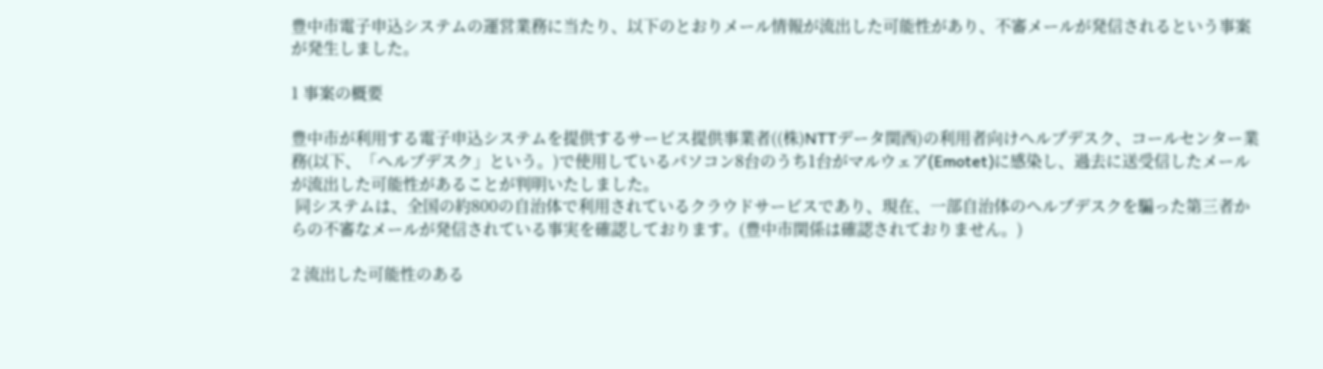豊中市電子申込システムの運営業務に当たり、以下のとおりメール情報が流出した可能性があり、不審メールが発信されるという事案が発生しました。

1 事案の概要

豊中市が利用する電子申込システムを提供するサービス提供事業者((株)NTTデータ関西)の利用者向けヘルプデスク、コールセンター業務(以下、「ヘルプデスク」という。)で使用しているパソコン8台のうち1台がマルウェア(Emotet)に感染し、過去に送受信したメールが流出した可能性があることが判明いたしました。
 同システムは、全国の約800の自治体で利用されているクラウドサービスであり、現在、一部自治体のヘルプデスクを騙った第三者からの不審なメールが発信されている事実を確認しております。(豊中市関係は確認されておりません。)

2 流出した可能性のある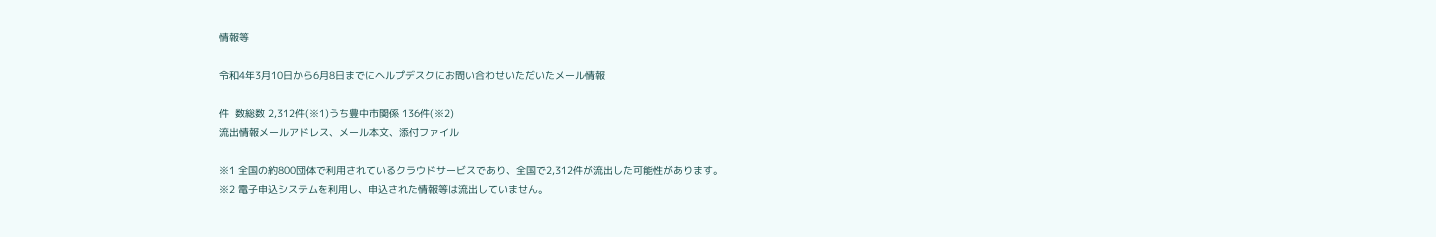情報等

令和4年3月10日から6月8日までにヘルプデスクにお問い合わせいただいたメール情報

件  数総数 2,312件(※1)うち豊中市関係 136件(※2)
流出情報メールアドレス、メール本文、添付ファイル

※1 全国の約800団体で利用されているクラウドサービスであり、全国で2,312件が流出した可能性があります。
※2 電子申込システムを利用し、申込された情報等は流出していません。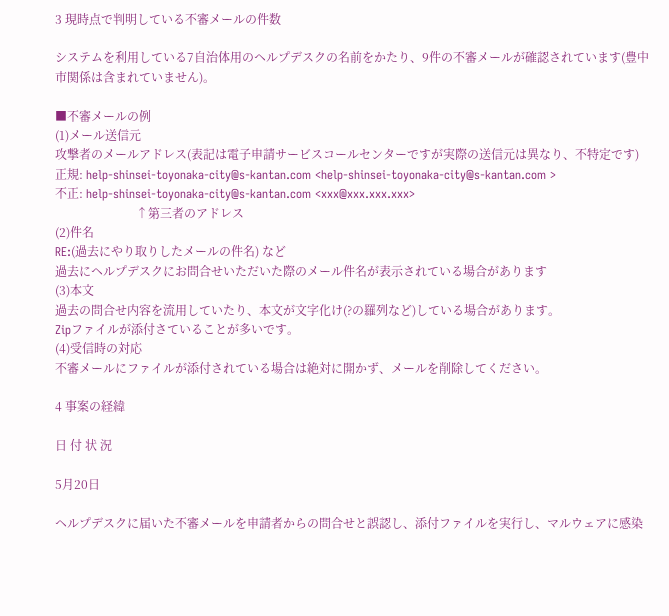3 現時点で判明している不審メールの件数

システムを利用している7自治体用のヘルプデスクの名前をかたり、9件の不審メールが確認されています(豊中市関係は含まれていません)。

■不審メールの例
(1)メール送信元
攻撃者のメールアドレス(表記は電子申請サービスコールセンターですが実際の送信元は異なり、不特定です)
正規: help-shinsei-toyonaka-city@s-kantan.com <help-shinsei-toyonaka-city@s-kantan.com >
不正: help-shinsei-toyonaka-city@s-kantan.com <xxx@xxx.xxx.xxx>
                           ↑第三者のアドレス
(2)件名
RE:(過去にやり取りしたメールの件名) など
過去にヘルプデスクにお問合せいただいた際のメール件名が表示されている場合があります
(3)本文
過去の問合せ内容を流用していたり、本文が文字化け(?の羅列など)している場合があります。
Zipファイルが添付さていることが多いです。
(4)受信時の対応
不審メールにファイルが添付されている場合は絶対に開かず、メールを削除してください。

4 事案の経緯

日 付 状 況

5月20日

ヘルプデスクに届いた不審メールを申請者からの問合せと誤認し、添付ファイルを実行し、マルウェアに感染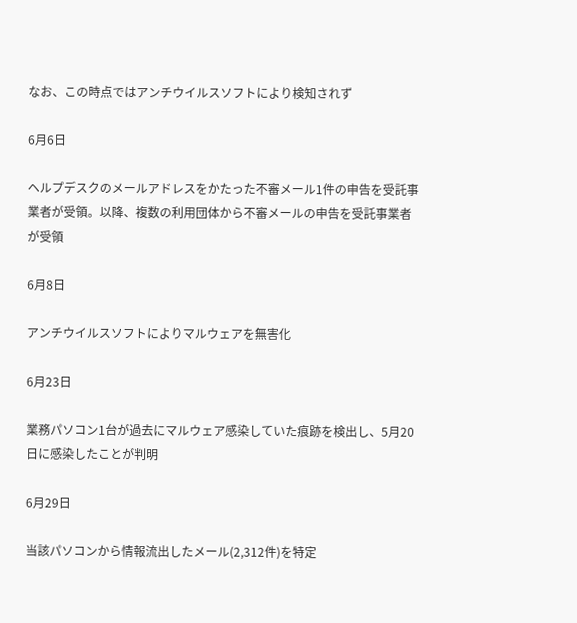なお、この時点ではアンチウイルスソフトにより検知されず

6月6日

ヘルプデスクのメールアドレスをかたった不審メール1件の申告を受託事業者が受領。以降、複数の利用団体から不審メールの申告を受託事業者が受領

6月8日

アンチウイルスソフトによりマルウェアを無害化

6月23日

業務パソコン1台が過去にマルウェア感染していた痕跡を検出し、5月20日に感染したことが判明

6月29日

当該パソコンから情報流出したメール(2,312件)を特定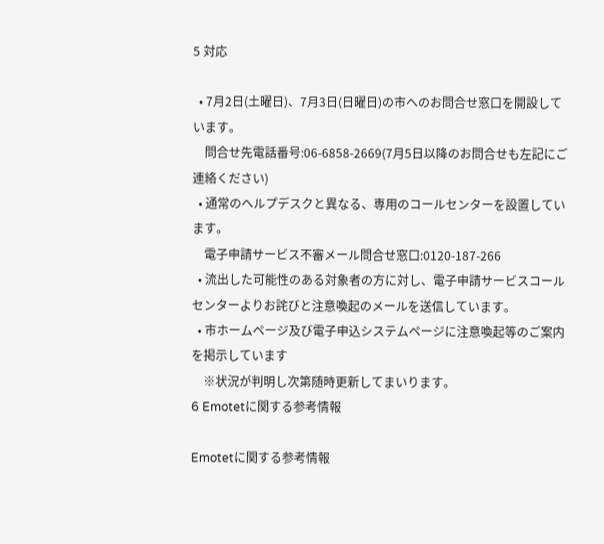5 対応

  • 7月2日(土曜日)、7月3日(日曜日)の市へのお問合せ窓口を開設しています。
    問合せ先電話番号:06-6858-2669(7月5日以降のお問合せも左記にご連絡ください)
  • 通常のヘルプデスクと異なる、専用のコールセンターを設置しています。
    電子申請サービス不審メール問合せ窓口:0120-187-266
  • 流出した可能性のある対象者の方に対し、電子申請サービスコールセンターよりお詫びと注意喚起のメールを送信しています。
  • 市ホームページ及び電子申込システムページに注意喚起等のご案内を掲示しています
    ※状況が判明し次第随時更新してまいります。
6 Emotetに関する参考情報

Emotetに関する参考情報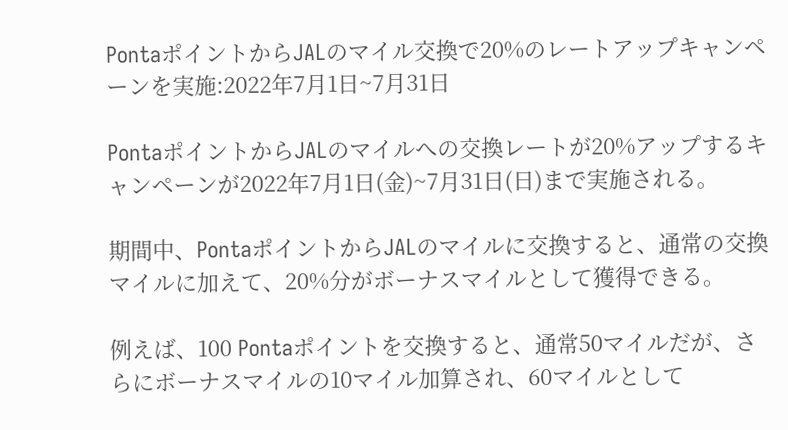PontaポイントからJALのマイル交換で20%のレートアップキャンペーンを実施:2022年7月1日~7月31日

PontaポイントからJALのマイルへの交換レートが20%アップするキャンペーンが2022年7月1日(金)~7月31日(日)まで実施される。

期間中、PontaポイントからJALのマイルに交換すると、通常の交換マイルに加えて、20%分がボーナスマイルとして獲得できる。

例えば、100 Pontaポイントを交換すると、通常50マイルだが、さらにボーナスマイルの10マイル加算され、60マイルとして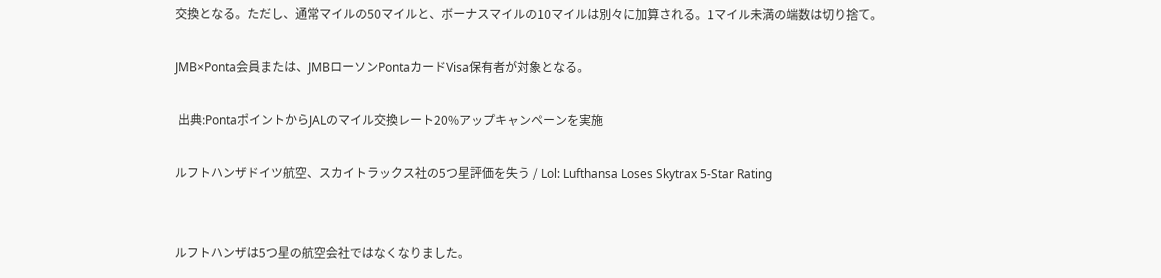交換となる。ただし、通常マイルの50マイルと、ボーナスマイルの10マイルは別々に加算される。1マイル未満の端数は切り捨て。

JMB×Ponta会員または、JMBローソンPontaカードVisa保有者が対象となる。

 出典:PontaポイントからJALのマイル交換レート20%アップキャンペーンを実施

ルフトハンザドイツ航空、スカイトラックス社の5つ星評価を失う / Lol: Lufthansa Loses Skytrax 5-Star Rating


ルフトハンザは5つ星の航空会社ではなくなりました。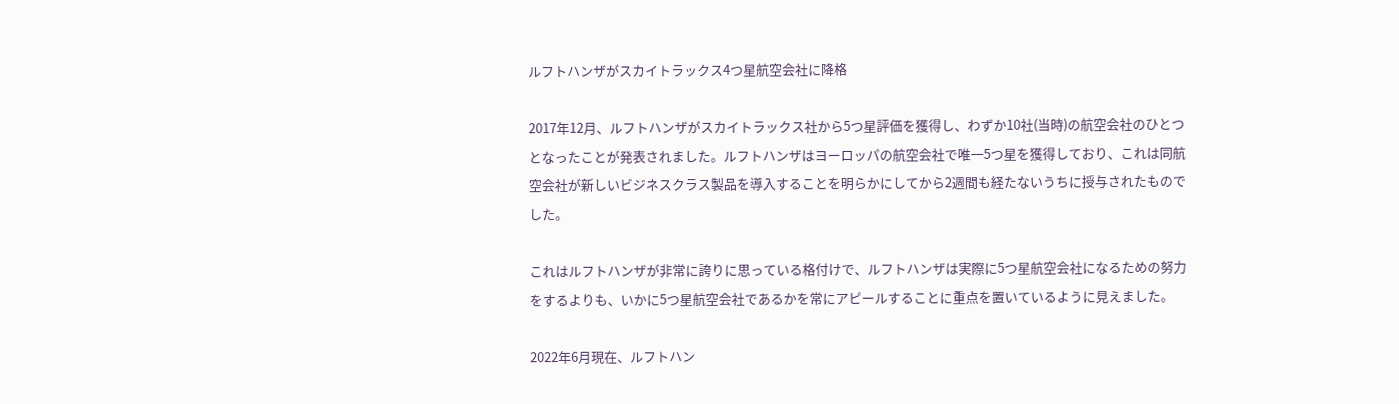ルフトハンザがスカイトラックス4つ星航空会社に降格

2017年12月、ルフトハンザがスカイトラックス社から5つ星評価を獲得し、わずか10社(当時)の航空会社のひとつとなったことが発表されました。ルフトハンザはヨーロッパの航空会社で唯一5つ星を獲得しており、これは同航空会社が新しいビジネスクラス製品を導入することを明らかにしてから2週間も経たないうちに授与されたものでした。

これはルフトハンザが非常に誇りに思っている格付けで、ルフトハンザは実際に5つ星航空会社になるための努力をするよりも、いかに5つ星航空会社であるかを常にアピールすることに重点を置いているように見えました。

2022年6月現在、ルフトハン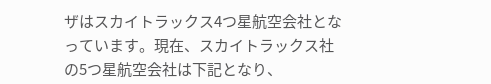ザはスカイトラックス4つ星航空会社となっています。現在、スカイトラックス社の5つ星航空会社は下記となり、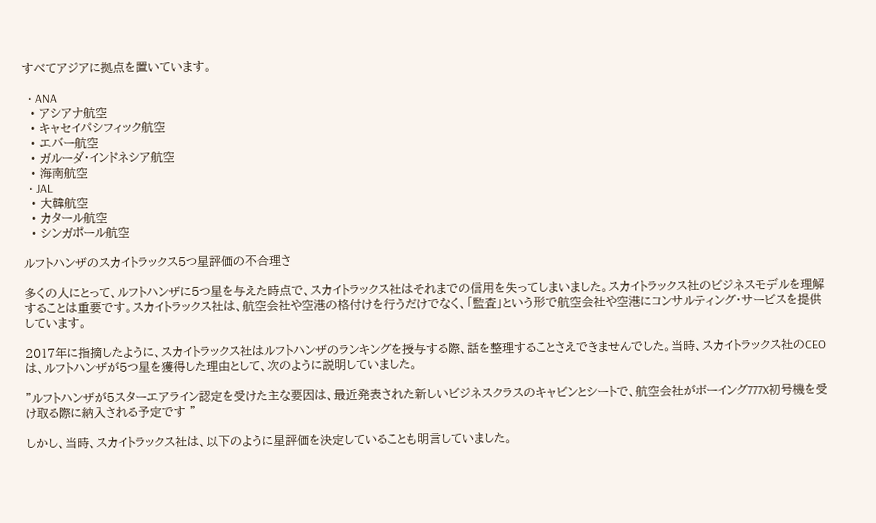すべてアジアに拠点を置いています。

  • ANA
  • アシアナ航空
  • キャセイパシフィック航空
  • エバー航空
  • ガルーダ・インドネシア航空
  • 海南航空
  • JAL
  • 大韓航空
  • カタール航空
  • シンガポール航空

ルフトハンザのスカイトラックス5つ星評価の不合理さ

多くの人にとって、ルフトハンザに5つ星を与えた時点で、スカイトラックス社はそれまでの信用を失ってしまいました。スカイトラックス社のビジネスモデルを理解することは重要です。スカイトラックス社は、航空会社や空港の格付けを行うだけでなく、「監査」という形で航空会社や空港にコンサルティング・サービスを提供しています。

2017年に指摘したように、スカイトラックス社はルフトハンザのランキングを授与する際、話を整理することさえできませんでした。当時、スカイトラックス社のCEOは、ルフトハンザが5つ星を獲得した理由として、次のように説明していました。

"ルフトハンザが5スターエアライン認定を受けた主な要因は、最近発表された新しいビジネスクラスのキャビンとシートで、航空会社がボーイング777X初号機を受け取る際に納入される予定です "

しかし、当時、スカイトラックス社は、以下のように星評価を決定していることも明言していました。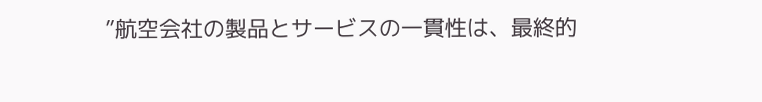”航空会社の製品とサービスの一貫性は、最終的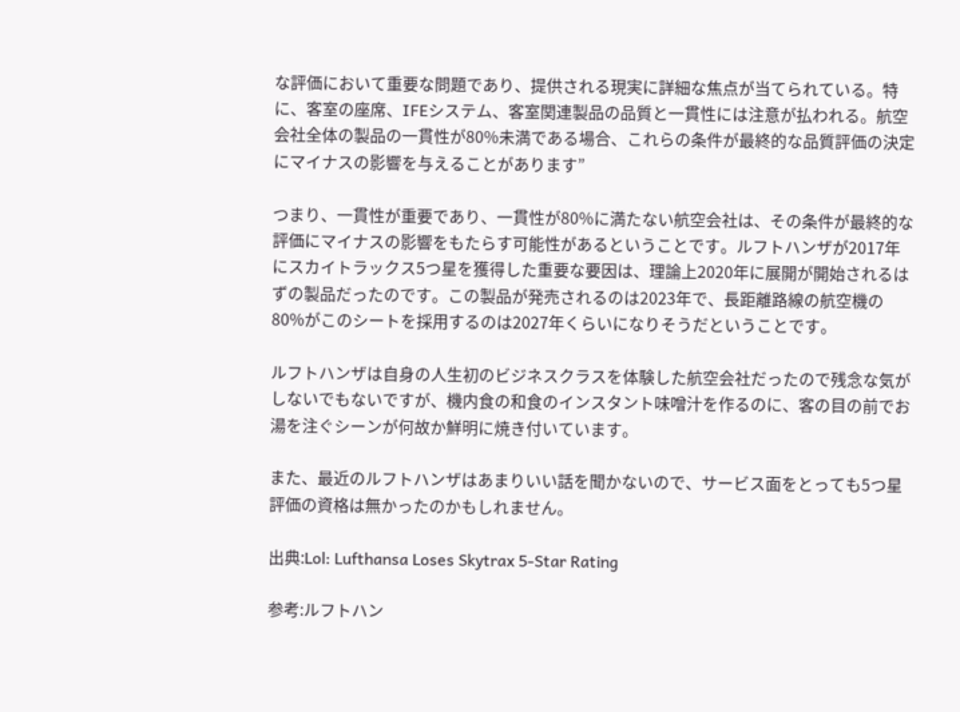な評価において重要な問題であり、提供される現実に詳細な焦点が当てられている。特に、客室の座席、IFEシステム、客室関連製品の品質と一貫性には注意が払われる。航空会社全体の製品の一貫性が80%未満である場合、これらの条件が最終的な品質評価の決定にマイナスの影響を与えることがあります”

つまり、一貫性が重要であり、一貫性が80%に満たない航空会社は、その条件が最終的な評価にマイナスの影響をもたらす可能性があるということです。ルフトハンザが2017年にスカイトラックス5つ星を獲得した重要な要因は、理論上2020年に展開が開始されるはずの製品だったのです。この製品が発売されるのは2023年で、長距離路線の航空機の80%がこのシートを採用するのは2027年くらいになりそうだということです。

ルフトハンザは自身の人生初のビジネスクラスを体験した航空会社だったので残念な気がしないでもないですが、機内食の和食のインスタント味噌汁を作るのに、客の目の前でお湯を注ぐシーンが何故か鮮明に焼き付いています。

また、最近のルフトハンザはあまりいい話を聞かないので、サービス面をとっても5つ星評価の資格は無かったのかもしれません。

出典:Lol: Lufthansa Loses Skytrax 5-Star Rating

参考:ルフトハン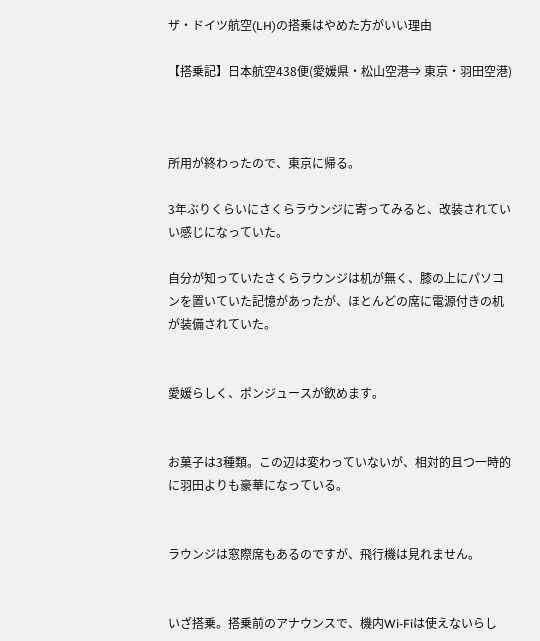ザ・ドイツ航空(LH)の搭乗はやめた方がいい理由

【搭乗記】日本航空438便(愛媛県・松山空港⇒ 東京・羽田空港)



所用が終わったので、東京に帰る。

3年ぶりくらいにさくらラウンジに寄ってみると、改装されていい感じになっていた。

自分が知っていたさくらラウンジは机が無く、膝の上にパソコンを置いていた記憶があったが、ほとんどの席に電源付きの机が装備されていた。


愛媛らしく、ポンジュースが飲めます。


お菓子は3種類。この辺は変わっていないが、相対的且つ一時的に羽田よりも豪華になっている。


ラウンジは窓際席もあるのですが、飛行機は見れません。


いざ搭乗。搭乗前のアナウンスで、機内Wi-Fiは使えないらし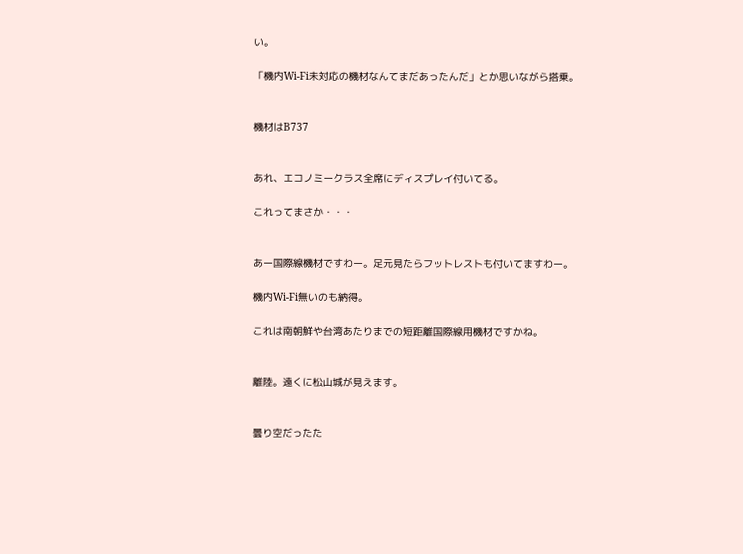い。

「機内Wi-Fi未対応の機材なんてまだあったんだ」とか思いながら搭乗。


機材はB737


あれ、エコノミークラス全席にディスプレイ付いてる。

これってまさか・・・


あー国際線機材ですわー。足元見たらフットレストも付いてますわー。

機内Wi-Fi無いのも納得。

これは南朝鮮や台湾あたりまでの短距離国際線用機材ですかね。


離陸。遠くに松山城が見えます。


曇り空だったた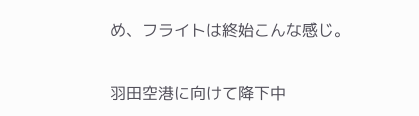め、フライトは終始こんな感じ。


羽田空港に向けて降下中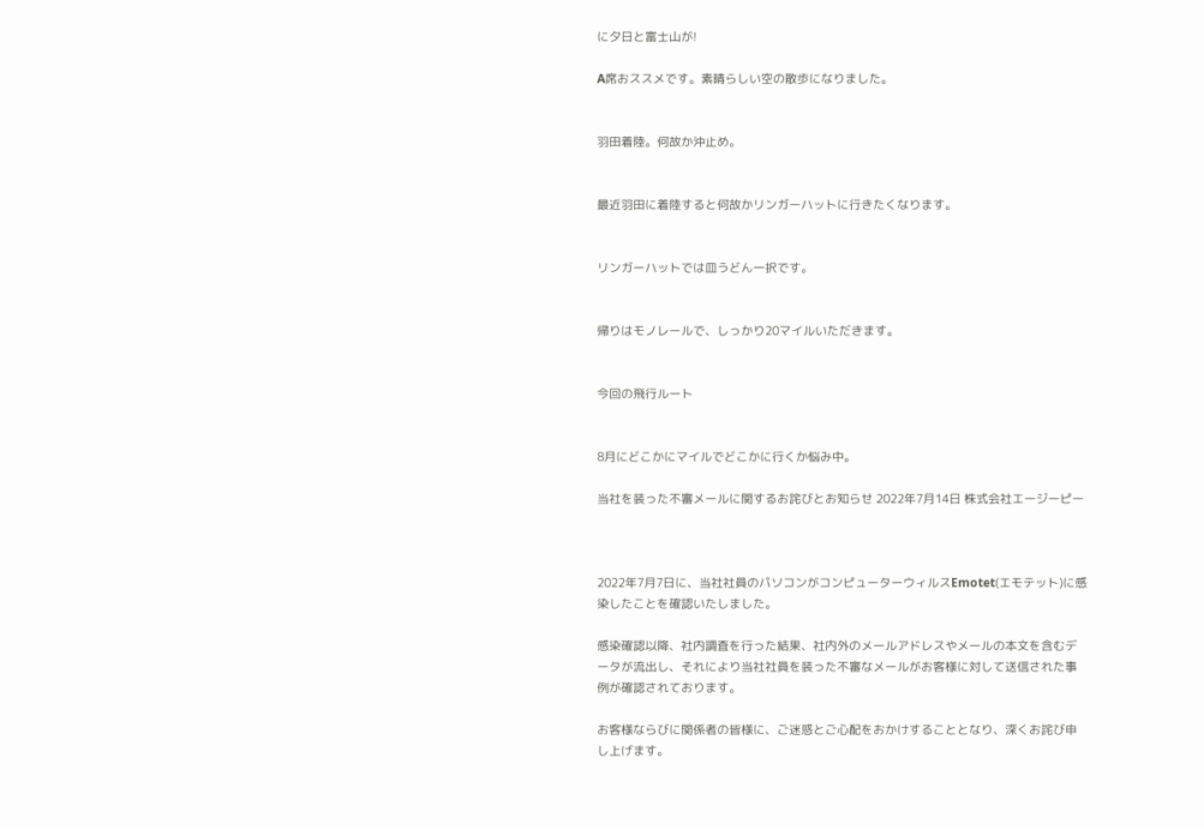に夕日と富士山が!

A席おススメです。素晴らしい空の散歩になりました。


羽田着陸。何故か沖止め。


最近羽田に着陸すると何故かリンガーハットに行きたくなります。


リンガーハットでは皿うどん一択です。


帰りはモノレールで、しっかり20マイルいただきます。


今回の飛行ルート


8月にどこかにマイルでどこかに行くか悩み中。

当社を装った不審メールに関するお詫びとお知らせ 2022年7月14日 株式会社エージーピー



2022年7月7日に、当社社員のパソコンがコンピューターウィルスEmotet(エモテット)に感染したことを確認いたしました。

感染確認以降、社内調査を行った結果、社内外のメールアドレスやメールの本文を含むデータが流出し、それにより当社社員を装った不審なメールがお客様に対して送信された事例が確認されております。

お客様ならびに関係者の皆様に、ご迷惑とご心配をおかけすることとなり、深くお詫び申し上げます。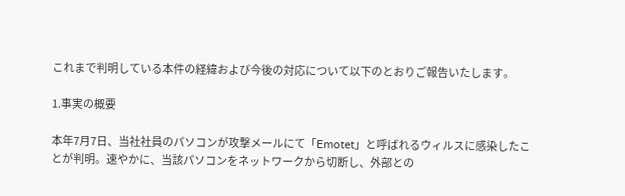これまで判明している本件の経緯および今後の対応について以下のとおりご報告いたします。

1.事実の概要

本年7月7日、当社社員のパソコンが攻撃メールにて「Emotet」と呼ばれるウィルスに感染したことが判明。速やかに、当該パソコンをネットワークから切断し、外部との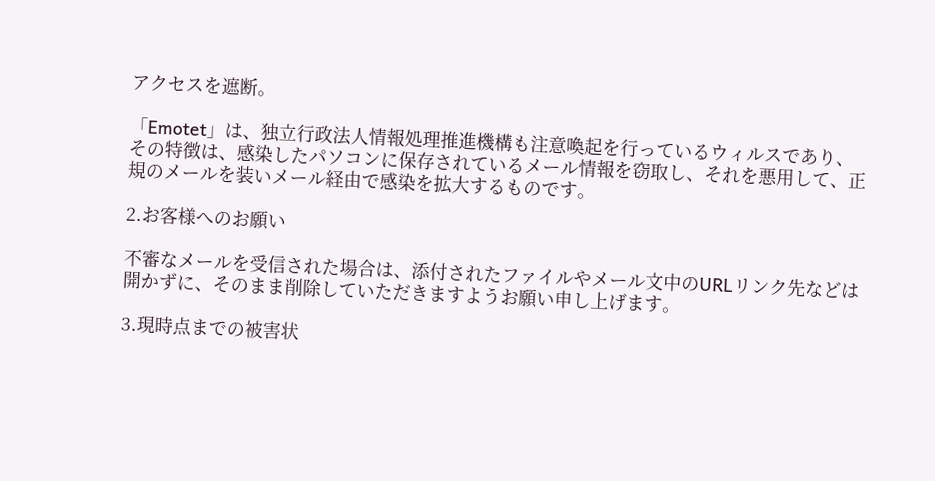アクセスを遮断。

「Emotet」は、独立行政法人情報処理推進機構も注意喚起を行っているウィルスであり、その特徴は、感染したパソコンに保存されているメール情報を窃取し、それを悪用して、正規のメールを装いメール経由で感染を拡大するものです。

2.お客様へのお願い

不審なメールを受信された場合は、添付されたファイルやメール文中のURLリンク先などは開かずに、そのまま削除していただきますようお願い申し上げます。

3.現時点までの被害状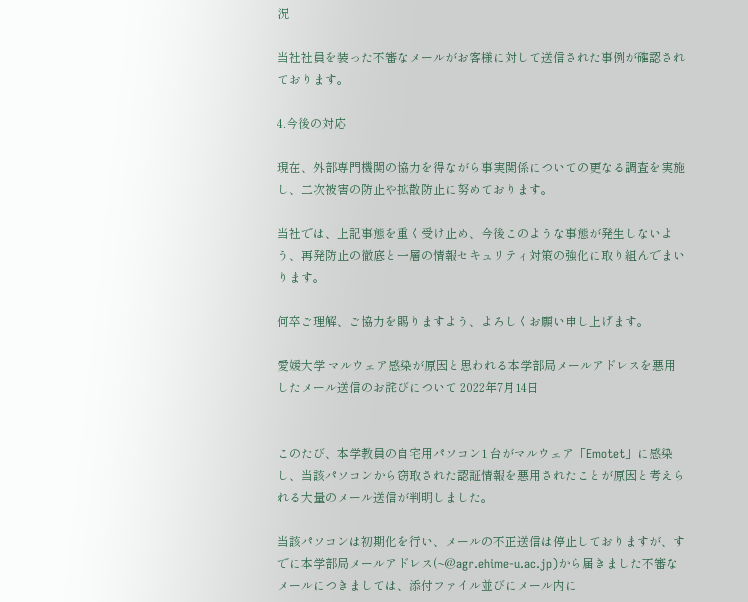況

当社社員を装った不審なメールがお客様に対して送信された事例が確認されております。

4.今後の対応

現在、外部専門機関の協力を得ながら事実関係についての更なる調査を実施し、二次被害の防止や拡散防止に努めております。

当社では、上記事態を重く受け止め、今後このような事態が発生しないよう、再発防止の徹底と一層の情報セキュリティ対策の強化に取り組んでまいります。

何卒ご理解、ご協力を賜りますよう、よろしくお願い申し上げます。

愛媛大学 マルウェア感染が原因と思われる本学部局メールアドレスを悪用したメール送信のお詫びについて 2022年7月14日


このたび、本学教員の自宅用パソコン1 台がマルウェア「Emotet」に感染し、当該パソコンから窃取された認証情報を悪用されたことが原因と考えられる大量のメール送信が判明しました。

当該パソコンは初期化を行い、メールの不正送信は停止しておりますが、すでに本学部局メールアドレス(~@agr.ehime-u.ac.jp)から届きました不審なメールにつきましては、添付ファイル並びにメール内に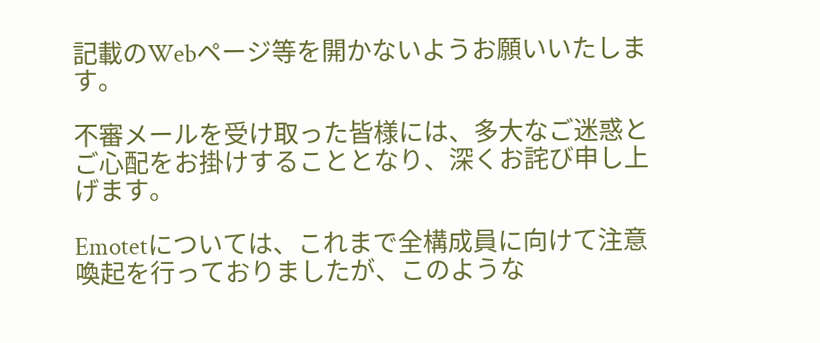記載のWebページ等を開かないようお願いいたします。

不審メールを受け取った皆様には、多大なご迷惑とご心配をお掛けすることとなり、深くお詫び申し上げます。

Emotetについては、これまで全構成員に向けて注意喚起を行っておりましたが、このような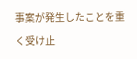事案が発生したことを重く受け止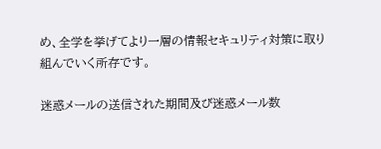め、全学を挙げてより一層の情報セキュリティ対策に取り組んでいく所存です。

迷惑メールの送信された期間及び迷惑メール数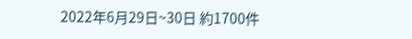2022年6月29日~30日 約1700件